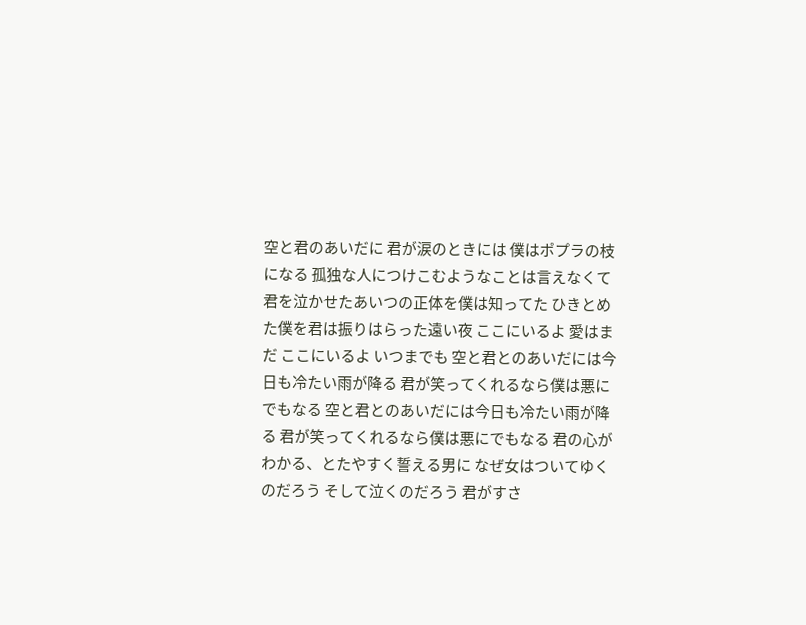空と君のあいだに 君が涙のときには 僕はポプラの枝になる 孤独な人につけこむようなことは言えなくて 君を泣かせたあいつの正体を僕は知ってた ひきとめた僕を君は振りはらった遠い夜 ここにいるよ 愛はまだ ここにいるよ いつまでも 空と君とのあいだには今日も冷たい雨が降る 君が笑ってくれるなら僕は悪にでもなる 空と君とのあいだには今日も冷たい雨が降る 君が笑ってくれるなら僕は悪にでもなる 君の心がわかる、とたやすく誓える男に なぜ女はついてゆくのだろう そして泣くのだろう 君がすさ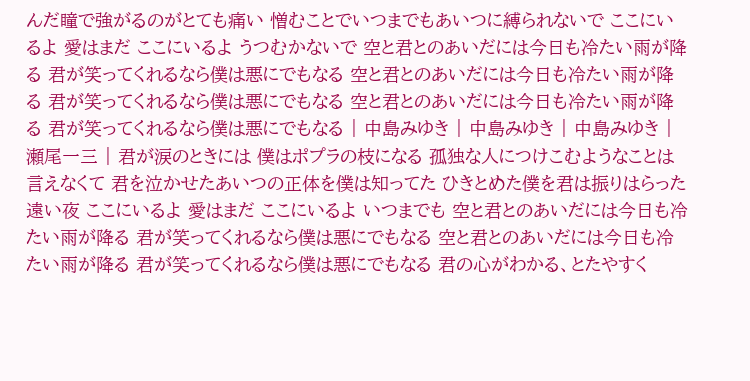んだ瞳で強がるのがとても痛い 憎むことでいつまでもあいつに縛られないで ここにいるよ 愛はまだ ここにいるよ うつむかないで 空と君とのあいだには今日も冷たい雨が降る 君が笑ってくれるなら僕は悪にでもなる 空と君とのあいだには今日も冷たい雨が降る 君が笑ってくれるなら僕は悪にでもなる 空と君とのあいだには今日も冷たい雨が降る 君が笑ってくれるなら僕は悪にでもなる | 中島みゆき | 中島みゆき | 中島みゆき | 瀬尾一三 | 君が涙のときには 僕はポプラの枝になる 孤独な人につけこむようなことは言えなくて 君を泣かせたあいつの正体を僕は知ってた ひきとめた僕を君は振りはらった遠い夜 ここにいるよ 愛はまだ ここにいるよ いつまでも 空と君とのあいだには今日も冷たい雨が降る 君が笑ってくれるなら僕は悪にでもなる 空と君とのあいだには今日も冷たい雨が降る 君が笑ってくれるなら僕は悪にでもなる 君の心がわかる、とたやすく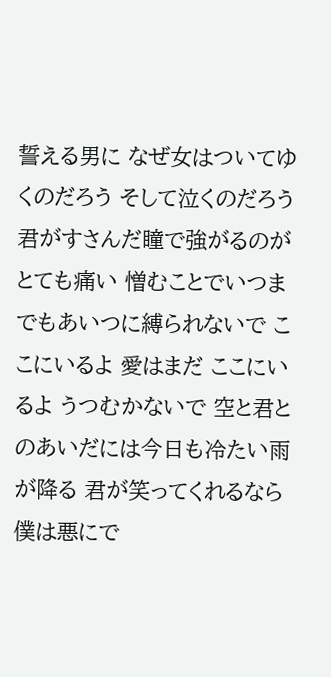誓える男に なぜ女はついてゆくのだろう そして泣くのだろう 君がすさんだ瞳で強がるのがとても痛い 憎むことでいつまでもあいつに縛られないで ここにいるよ 愛はまだ ここにいるよ うつむかないで 空と君とのあいだには今日も冷たい雨が降る 君が笑ってくれるなら僕は悪にで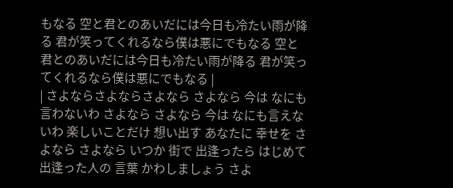もなる 空と君とのあいだには今日も冷たい雨が降る 君が笑ってくれるなら僕は悪にでもなる 空と君とのあいだには今日も冷たい雨が降る 君が笑ってくれるなら僕は悪にでもなる |
| さよならさよならさよなら さよなら 今は なにも 言わないわ さよなら さよなら 今は なにも言えないわ 楽しいことだけ 想い出す あなたに 幸せを さよなら さよなら いつか 街で 出逢ったら はじめて 出逢った人の 言葉 かわしましょう さよ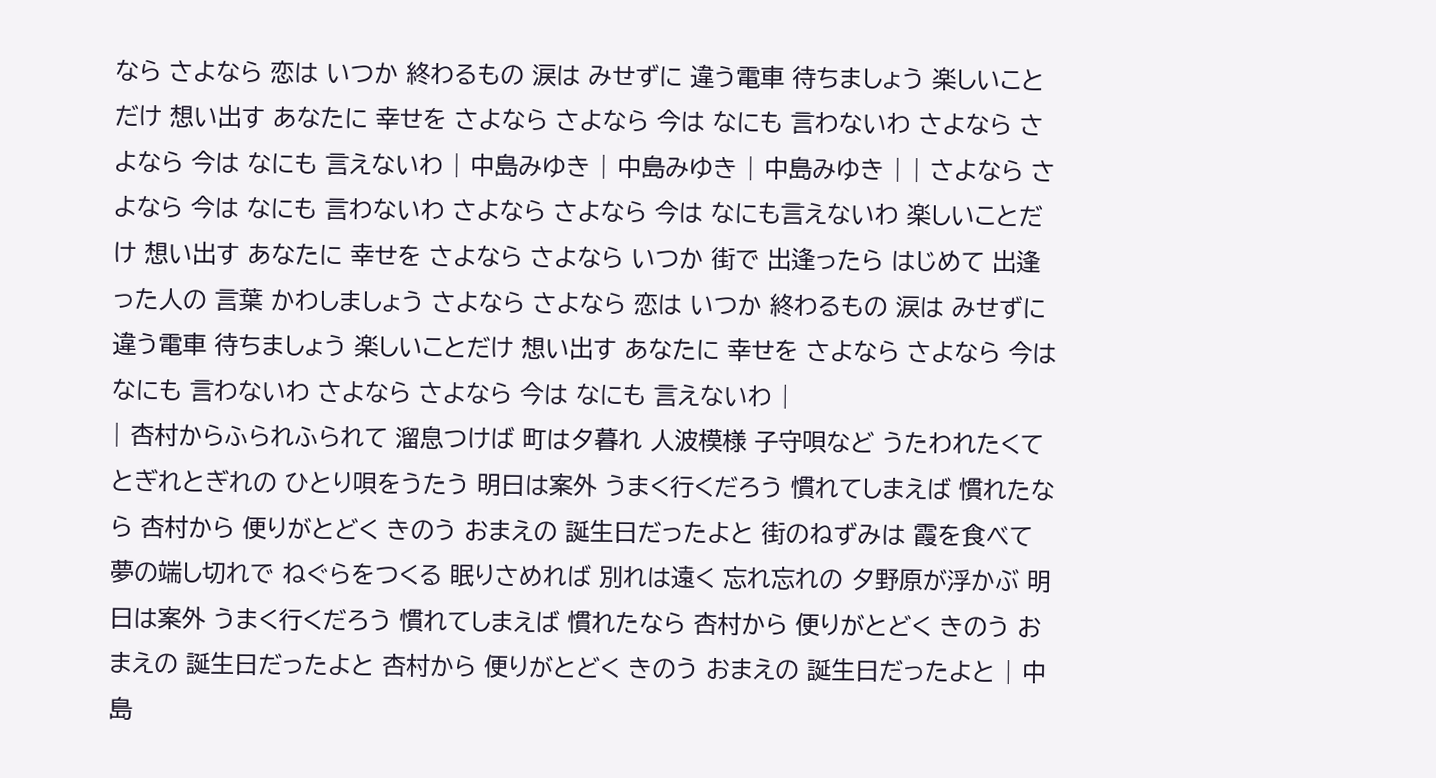なら さよなら 恋は いつか 終わるもの 涙は みせずに 違う電車 待ちましょう 楽しいことだけ 想い出す あなたに 幸せを さよなら さよなら 今は なにも 言わないわ さよなら さよなら 今は なにも 言えないわ | 中島みゆき | 中島みゆき | 中島みゆき | | さよなら さよなら 今は なにも 言わないわ さよなら さよなら 今は なにも言えないわ 楽しいことだけ 想い出す あなたに 幸せを さよなら さよなら いつか 街で 出逢ったら はじめて 出逢った人の 言葉 かわしましょう さよなら さよなら 恋は いつか 終わるもの 涙は みせずに 違う電車 待ちましょう 楽しいことだけ 想い出す あなたに 幸せを さよなら さよなら 今は なにも 言わないわ さよなら さよなら 今は なにも 言えないわ |
| 杏村からふられふられて 溜息つけば 町は夕暮れ 人波模様 子守唄など うたわれたくて とぎれとぎれの ひとり唄をうたう 明日は案外 うまく行くだろう 慣れてしまえば 慣れたなら 杏村から 便りがとどく きのう おまえの 誕生日だったよと 街のねずみは 霞を食べて 夢の端し切れで ねぐらをつくる 眠りさめれば 別れは遠く 忘れ忘れの 夕野原が浮かぶ 明日は案外 うまく行くだろう 慣れてしまえば 慣れたなら 杏村から 便りがとどく きのう おまえの 誕生日だったよと 杏村から 便りがとどく きのう おまえの 誕生日だったよと | 中島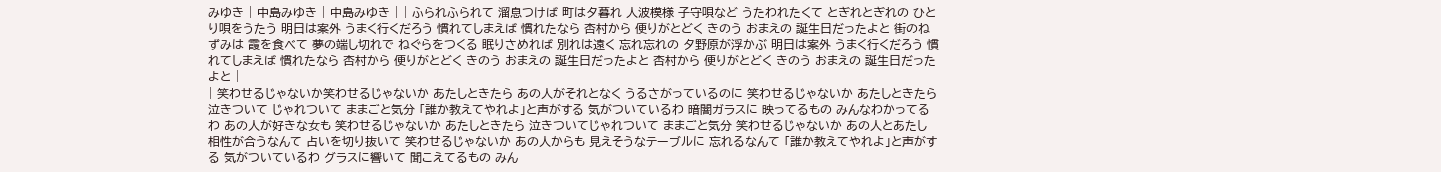みゆき | 中島みゆき | 中島みゆき | | ふられふられて 溜息つけば 町は夕暮れ 人波模様 子守唄など うたわれたくて とぎれとぎれの ひとり唄をうたう 明日は案外 うまく行くだろう 慣れてしまえば 慣れたなら 杏村から 便りがとどく きのう おまえの 誕生日だったよと 街のねずみは 霞を食べて 夢の端し切れで ねぐらをつくる 眠りさめれば 別れは遠く 忘れ忘れの 夕野原が浮かぶ 明日は案外 うまく行くだろう 慣れてしまえば 慣れたなら 杏村から 便りがとどく きのう おまえの 誕生日だったよと 杏村から 便りがとどく きのう おまえの 誕生日だったよと |
| 笑わせるじゃないか笑わせるじゃないか あたしときたら あの人がそれとなく うるさがっているのに 笑わせるじゃないか あたしときたら 泣きついて じゃれついて ままごと気分 「誰か教えてやれよ」と声がする 気がついているわ 暗闇ガラスに 映ってるもの みんなわかってるわ あの人が好きな女も 笑わせるじゃないか あたしときたら 泣きついてじゃれついて ままごと気分 笑わせるじゃないか あの人とあたし 相性が合うなんて 占いを切り抜いて 笑わせるじゃないか あの人からも 見えそうなテーブルに 忘れるなんて 「誰か教えてやれよ」と声がする 気がついているわ グラスに響いて 聞こえてるもの みん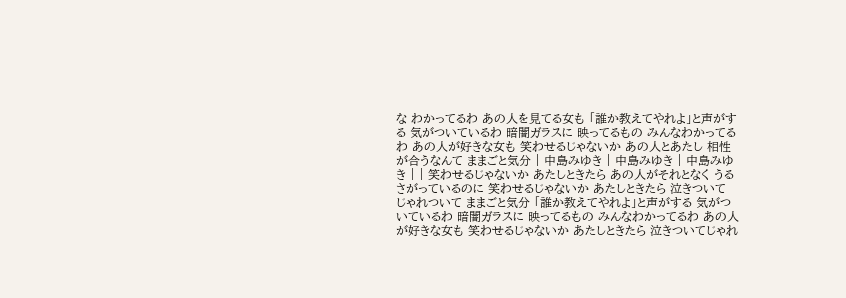な わかってるわ あの人を見てる女も 「誰か教えてやれよ」と声がする 気がついているわ 暗闇ガラスに 映ってるもの みんなわかってるわ あの人が好きな女も 笑わせるじゃないか あの人とあたし 相性が合うなんて ままごと気分 | 中島みゆき | 中島みゆき | 中島みゆき | | 笑わせるじゃないか あたしときたら あの人がそれとなく うるさがっているのに 笑わせるじゃないか あたしときたら 泣きついて じゃれついて ままごと気分 「誰か教えてやれよ」と声がする 気がついているわ 暗闇ガラスに 映ってるもの みんなわかってるわ あの人が好きな女も 笑わせるじゃないか あたしときたら 泣きついてじゃれ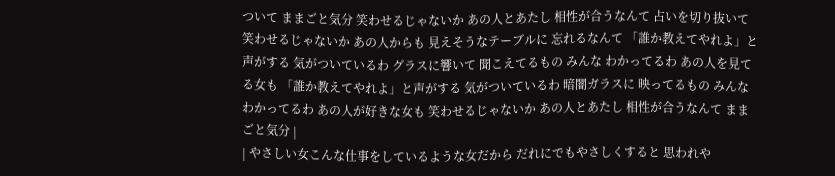ついて ままごと気分 笑わせるじゃないか あの人とあたし 相性が合うなんて 占いを切り抜いて 笑わせるじゃないか あの人からも 見えそうなテーブルに 忘れるなんて 「誰か教えてやれよ」と声がする 気がついているわ グラスに響いて 聞こえてるもの みんな わかってるわ あの人を見てる女も 「誰か教えてやれよ」と声がする 気がついているわ 暗闇ガラスに 映ってるもの みんなわかってるわ あの人が好きな女も 笑わせるじゃないか あの人とあたし 相性が合うなんて ままごと気分 |
| やさしい女こんな仕事をしているような女だから だれにでもやさしくすると 思われや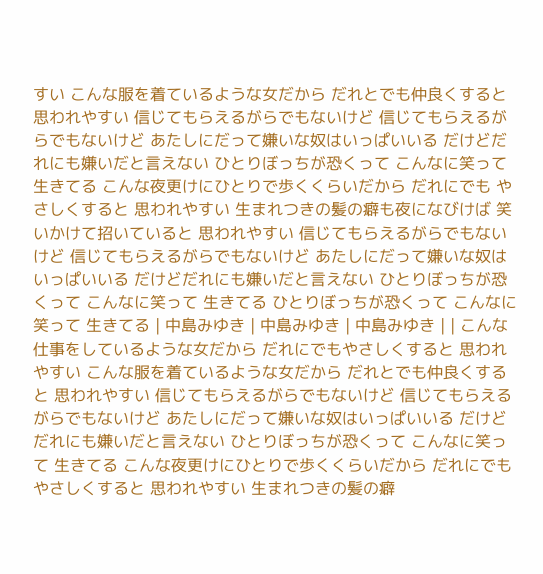すい こんな服を着ているような女だから だれとでも仲良くすると 思われやすい 信じてもらえるがらでもないけど 信じてもらえるがらでもないけど あたしにだって嫌いな奴はいっぱいいる だけどだれにも嫌いだと言えない ひとりぼっちが恐くって こんなに笑って 生きてる こんな夜更けにひとりで歩くくらいだから だれにでも やさしくすると 思われやすい 生まれつきの髪の癖も夜になびけば 笑いかけて招いていると 思われやすい 信じてもらえるがらでもないけど 信じてもらえるがらでもないけど あたしにだって嫌いな奴はいっぱいいる だけどだれにも嫌いだと言えない ひとりぼっちが恐くって こんなに笑って 生きてる ひとりぼっちが恐くって こんなに笑って 生きてる | 中島みゆき | 中島みゆき | 中島みゆき | | こんな仕事をしているような女だから だれにでもやさしくすると 思われやすい こんな服を着ているような女だから だれとでも仲良くすると 思われやすい 信じてもらえるがらでもないけど 信じてもらえるがらでもないけど あたしにだって嫌いな奴はいっぱいいる だけどだれにも嫌いだと言えない ひとりぼっちが恐くって こんなに笑って 生きてる こんな夜更けにひとりで歩くくらいだから だれにでも やさしくすると 思われやすい 生まれつきの髪の癖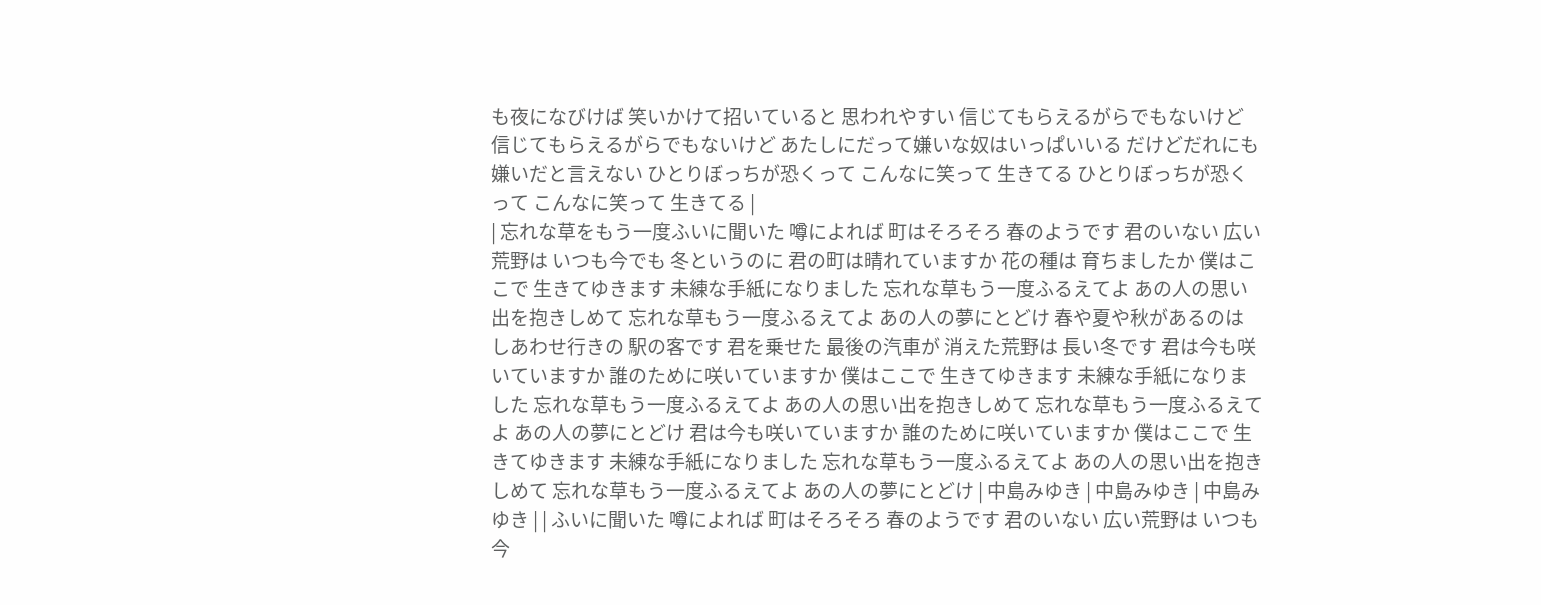も夜になびけば 笑いかけて招いていると 思われやすい 信じてもらえるがらでもないけど 信じてもらえるがらでもないけど あたしにだって嫌いな奴はいっぱいいる だけどだれにも嫌いだと言えない ひとりぼっちが恐くって こんなに笑って 生きてる ひとりぼっちが恐くって こんなに笑って 生きてる |
| 忘れな草をもう一度ふいに聞いた 噂によれば 町はそろそろ 春のようです 君のいない 広い荒野は いつも今でも 冬というのに 君の町は晴れていますか 花の種は 育ちましたか 僕はここで 生きてゆきます 未練な手紙になりました 忘れな草もう一度ふるえてよ あの人の思い出を抱きしめて 忘れな草もう一度ふるえてよ あの人の夢にとどけ 春や夏や秋があるのは しあわせ行きの 駅の客です 君を乗せた 最後の汽車が 消えた荒野は 長い冬です 君は今も咲いていますか 誰のために咲いていますか 僕はここで 生きてゆきます 未練な手紙になりました 忘れな草もう一度ふるえてよ あの人の思い出を抱きしめて 忘れな草もう一度ふるえてよ あの人の夢にとどけ 君は今も咲いていますか 誰のために咲いていますか 僕はここで 生きてゆきます 未練な手紙になりました 忘れな草もう一度ふるえてよ あの人の思い出を抱きしめて 忘れな草もう一度ふるえてよ あの人の夢にとどけ | 中島みゆき | 中島みゆき | 中島みゆき | | ふいに聞いた 噂によれば 町はそろそろ 春のようです 君のいない 広い荒野は いつも今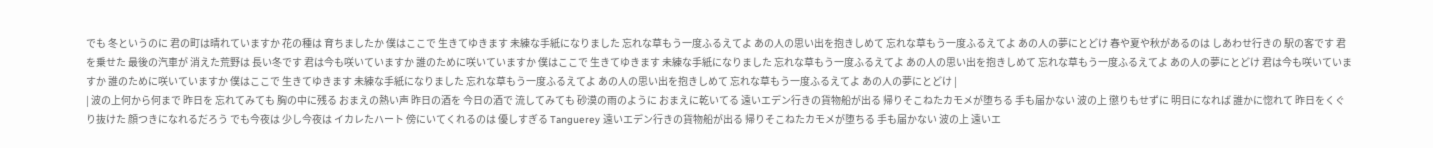でも 冬というのに 君の町は晴れていますか 花の種は 育ちましたか 僕はここで 生きてゆきます 未練な手紙になりました 忘れな草もう一度ふるえてよ あの人の思い出を抱きしめて 忘れな草もう一度ふるえてよ あの人の夢にとどけ 春や夏や秋があるのは しあわせ行きの 駅の客です 君を乗せた 最後の汽車が 消えた荒野は 長い冬です 君は今も咲いていますか 誰のために咲いていますか 僕はここで 生きてゆきます 未練な手紙になりました 忘れな草もう一度ふるえてよ あの人の思い出を抱きしめて 忘れな草もう一度ふるえてよ あの人の夢にとどけ 君は今も咲いていますか 誰のために咲いていますか 僕はここで 生きてゆきます 未練な手紙になりました 忘れな草もう一度ふるえてよ あの人の思い出を抱きしめて 忘れな草もう一度ふるえてよ あの人の夢にとどけ |
| 波の上何から何まで 昨日を 忘れてみても 胸の中に残る おまえの熱い声 昨日の酒を 今日の酒で 流してみても 砂漠の雨のように おまえに乾いてる 遠いエデン行きの貨物船が出る 帰りそこねたカモメが堕ちる 手も届かない 波の上 懲りもせずに 明日になれば 誰かに惚れて 昨日をくぐり抜けた 顔つきになれるだろう でも今夜は 少し今夜は イカレたハート 傍にいてくれるのは 優しすぎる Tanguerey 遠いエデン行きの貨物船が出る 帰りそこねたカモメが堕ちる 手も届かない 波の上 遠いエ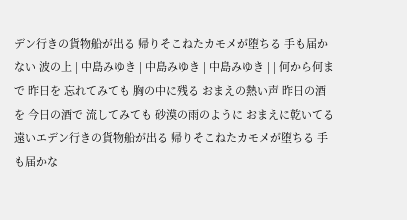デン行きの貨物船が出る 帰りそこねたカモメが堕ちる 手も届かない 波の上 | 中島みゆき | 中島みゆき | 中島みゆき | | 何から何まで 昨日を 忘れてみても 胸の中に残る おまえの熱い声 昨日の酒を 今日の酒で 流してみても 砂漠の雨のように おまえに乾いてる 遠いエデン行きの貨物船が出る 帰りそこねたカモメが堕ちる 手も届かな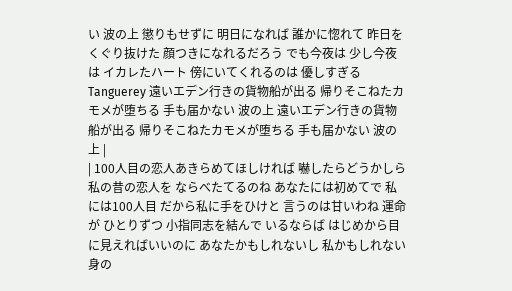い 波の上 懲りもせずに 明日になれば 誰かに惚れて 昨日をくぐり抜けた 顔つきになれるだろう でも今夜は 少し今夜は イカレたハート 傍にいてくれるのは 優しすぎる Tanguerey 遠いエデン行きの貨物船が出る 帰りそこねたカモメが堕ちる 手も届かない 波の上 遠いエデン行きの貨物船が出る 帰りそこねたカモメが堕ちる 手も届かない 波の上 |
| 100人目の恋人あきらめてほしければ 嚇したらどうかしら 私の昔の恋人を ならべたてるのね あなたには初めてで 私には100人目 だから私に手をひけと 言うのは甘いわね 運命が ひとりずつ 小指同志を結んで いるならば はじめから目に見えればいいのに あなたかもしれないし 私かもしれない 身の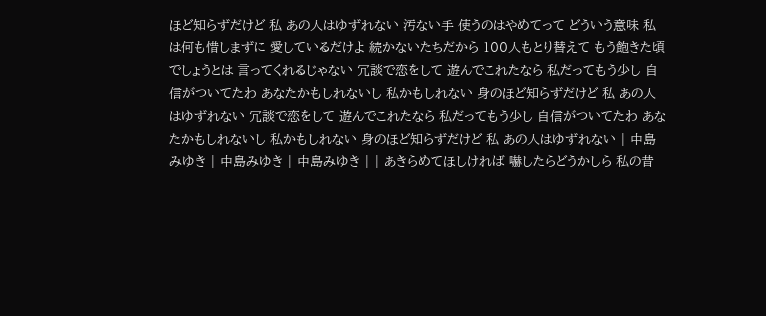ほど知らずだけど 私 あの人はゆずれない 汚ない手 使うのはやめてって どういう意味 私は何も惜しまずに 愛しているだけよ 続かないたちだから 100人もとり替えて もう飽きた頃でしょうとは 言ってくれるじゃない 冗談で恋をして 遊んでこれたなら 私だってもう少し 自信がついてたわ あなたかもしれないし 私かもしれない 身のほど知らずだけど 私 あの人はゆずれない 冗談で恋をして 遊んでこれたなら 私だってもう少し 自信がついてたわ あなたかもしれないし 私かもしれない 身のほど知らずだけど 私 あの人はゆずれない | 中島みゆき | 中島みゆき | 中島みゆき | | あきらめてほしければ 嚇したらどうかしら 私の昔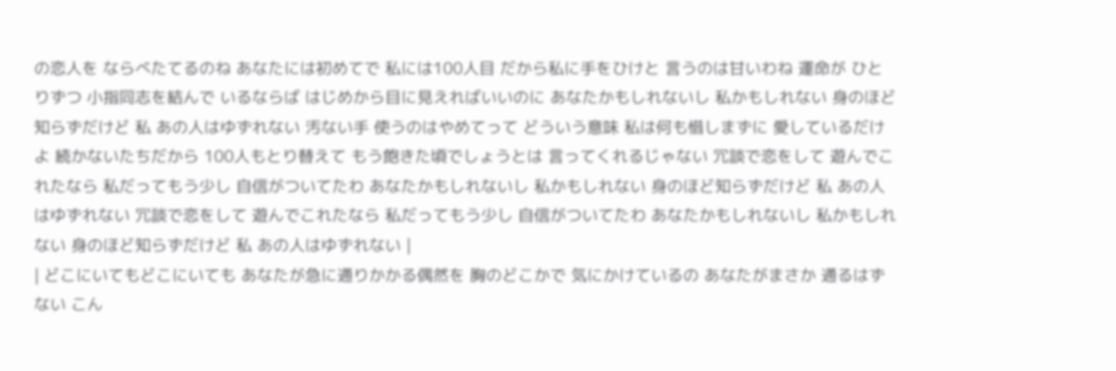の恋人を ならべたてるのね あなたには初めてで 私には100人目 だから私に手をひけと 言うのは甘いわね 運命が ひとりずつ 小指同志を結んで いるならば はじめから目に見えればいいのに あなたかもしれないし 私かもしれない 身のほど知らずだけど 私 あの人はゆずれない 汚ない手 使うのはやめてって どういう意味 私は何も惜しまずに 愛しているだけよ 続かないたちだから 100人もとり替えて もう飽きた頃でしょうとは 言ってくれるじゃない 冗談で恋をして 遊んでこれたなら 私だってもう少し 自信がついてたわ あなたかもしれないし 私かもしれない 身のほど知らずだけど 私 あの人はゆずれない 冗談で恋をして 遊んでこれたなら 私だってもう少し 自信がついてたわ あなたかもしれないし 私かもしれない 身のほど知らずだけど 私 あの人はゆずれない |
| どこにいてもどこにいても あなたが急に通りかかる偶然を 胸のどこかで 気にかけているの あなたがまさか 通るはずない こん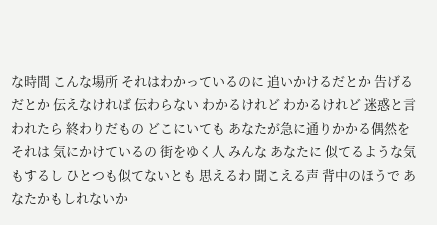な時間 こんな場所 それはわかっているのに 追いかけるだとか 告げるだとか 伝えなければ 伝わらない わかるけれど わかるけれど 迷惑と言われたら 終わりだもの どこにいても あなたが急に通りかかる偶然を それは 気にかけているの 街をゆく人 みんな あなたに 似てるような気もするし ひとつも似てないとも 思えるわ 聞こえる声 背中のほうで あなたかもしれないか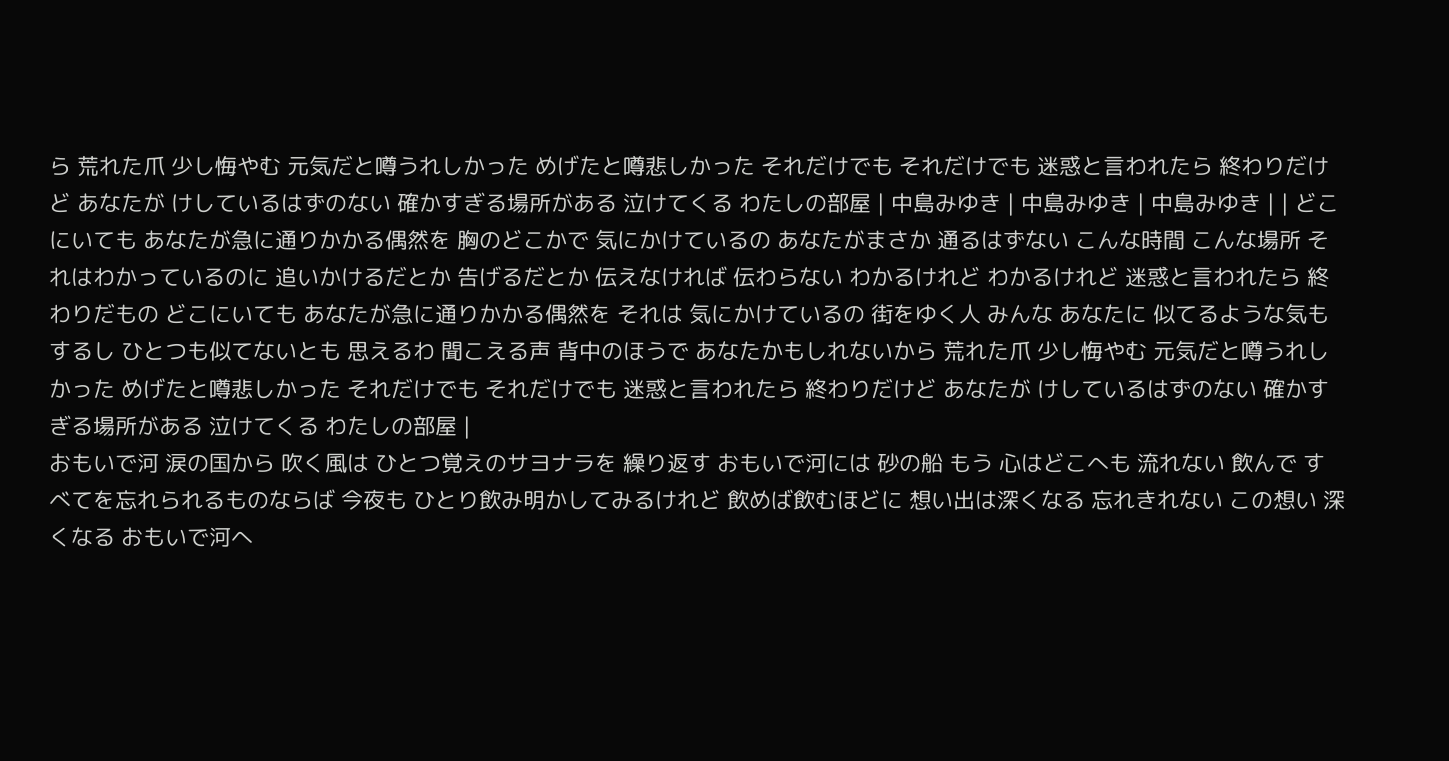ら 荒れた爪 少し悔やむ 元気だと噂うれしかった めげたと噂悲しかった それだけでも それだけでも 迷惑と言われたら 終わりだけど あなたが けしているはずのない 確かすぎる場所がある 泣けてくる わたしの部屋 | 中島みゆき | 中島みゆき | 中島みゆき | | どこにいても あなたが急に通りかかる偶然を 胸のどこかで 気にかけているの あなたがまさか 通るはずない こんな時間 こんな場所 それはわかっているのに 追いかけるだとか 告げるだとか 伝えなければ 伝わらない わかるけれど わかるけれど 迷惑と言われたら 終わりだもの どこにいても あなたが急に通りかかる偶然を それは 気にかけているの 街をゆく人 みんな あなたに 似てるような気もするし ひとつも似てないとも 思えるわ 聞こえる声 背中のほうで あなたかもしれないから 荒れた爪 少し悔やむ 元気だと噂うれしかった めげたと噂悲しかった それだけでも それだけでも 迷惑と言われたら 終わりだけど あなたが けしているはずのない 確かすぎる場所がある 泣けてくる わたしの部屋 |
おもいで河 涙の国から 吹く風は ひとつ覚えのサヨナラを 繰り返す おもいで河には 砂の船 もう 心はどこへも 流れない 飲んで すべてを忘れられるものならば 今夜も ひとり飲み明かしてみるけれど 飲めば飲むほどに 想い出は深くなる 忘れきれない この想い 深くなる おもいで河へ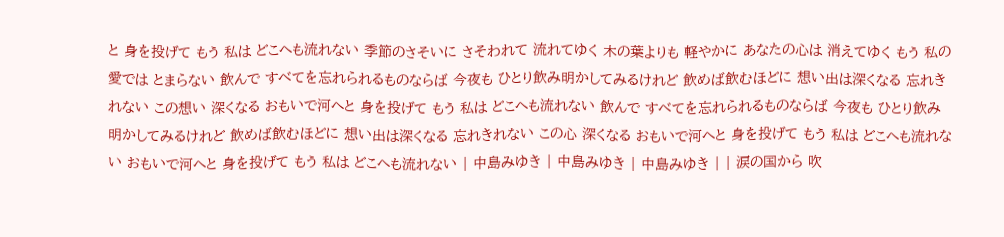と 身を投げて もう 私は どこへも流れない 季節のさそいに さそわれて 流れてゆく 木の葉よりも 軽やかに あなたの心は 消えてゆく もう 私の愛では とまらない 飲んで すべてを忘れられるものならば 今夜も ひとり飲み明かしてみるけれど 飲めば飲むほどに 想い出は深くなる 忘れきれない この想い 深くなる おもいで河へと 身を投げて もう 私は どこへも流れない 飲んで すべてを忘れられるものならば 今夜も ひとり飲み明かしてみるけれど 飲めば飲むほどに 想い出は深くなる 忘れきれない この心 深くなる おもいで河へと 身を投げて もう 私は どこへも流れない おもいで河へと 身を投げて もう 私は どこへも流れない | 中島みゆき | 中島みゆき | 中島みゆき | | 涙の国から 吹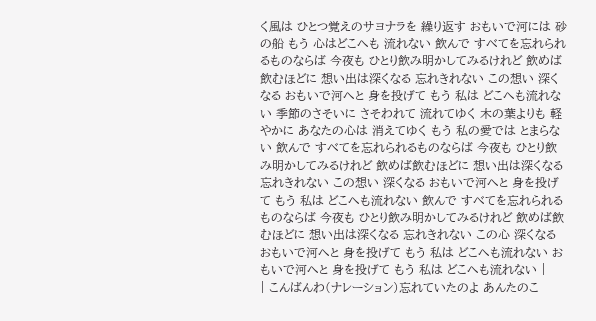く風は ひとつ覚えのサヨナラを 繰り返す おもいで河には 砂の船 もう 心はどこへも 流れない 飲んで すべてを忘れられるものならば 今夜も ひとり飲み明かしてみるけれど 飲めば飲むほどに 想い出は深くなる 忘れきれない この想い 深くなる おもいで河へと 身を投げて もう 私は どこへも流れない 季節のさそいに さそわれて 流れてゆく 木の葉よりも 軽やかに あなたの心は 消えてゆく もう 私の愛では とまらない 飲んで すべてを忘れられるものならば 今夜も ひとり飲み明かしてみるけれど 飲めば飲むほどに 想い出は深くなる 忘れきれない この想い 深くなる おもいで河へと 身を投げて もう 私は どこへも流れない 飲んで すべてを忘れられるものならば 今夜も ひとり飲み明かしてみるけれど 飲めば飲むほどに 想い出は深くなる 忘れきれない この心 深くなる おもいで河へと 身を投げて もう 私は どこへも流れない おもいで河へと 身を投げて もう 私は どこへも流れない |
| こんばんわ(ナレーション)忘れていたのよ あんたのこ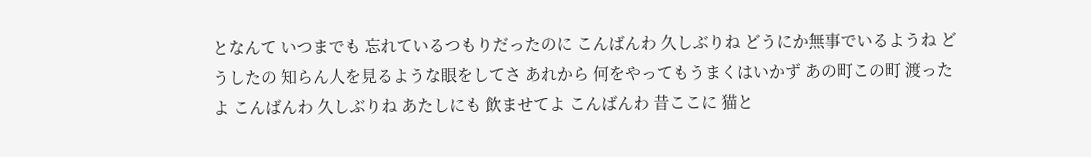となんて いつまでも 忘れているつもりだったのに こんばんわ 久しぶりね どうにか無事でいるようね どうしたの 知らん人を見るような眼をしてさ あれから 何をやってもうまくはいかず あの町この町 渡ったよ こんばんわ 久しぶりね あたしにも 飲ませてよ こんばんわ 昔ここに 猫と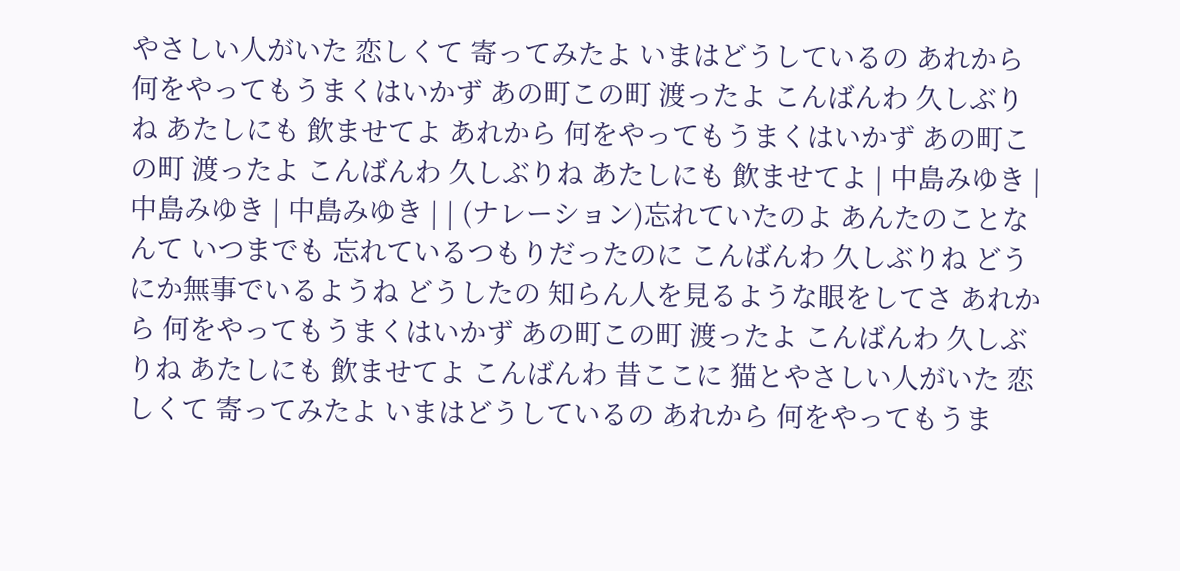やさしい人がいた 恋しくて 寄ってみたよ いまはどうしているの あれから 何をやってもうまくはいかず あの町この町 渡ったよ こんばんわ 久しぶりね あたしにも 飲ませてよ あれから 何をやってもうまくはいかず あの町この町 渡ったよ こんばんわ 久しぶりね あたしにも 飲ませてよ | 中島みゆき | 中島みゆき | 中島みゆき | | (ナレーション)忘れていたのよ あんたのことなんて いつまでも 忘れているつもりだったのに こんばんわ 久しぶりね どうにか無事でいるようね どうしたの 知らん人を見るような眼をしてさ あれから 何をやってもうまくはいかず あの町この町 渡ったよ こんばんわ 久しぶりね あたしにも 飲ませてよ こんばんわ 昔ここに 猫とやさしい人がいた 恋しくて 寄ってみたよ いまはどうしているの あれから 何をやってもうま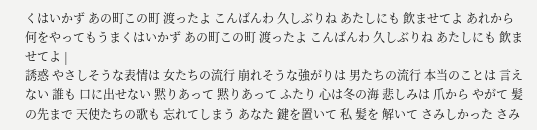くはいかず あの町この町 渡ったよ こんばんわ 久しぶりね あたしにも 飲ませてよ あれから 何をやってもうまくはいかず あの町この町 渡ったよ こんばんわ 久しぶりね あたしにも 飲ませてよ |
誘惑 やさしそうな表情は 女たちの流行 崩れそうな強がりは 男たちの流行 本当のことは 言えない 誰も 口に出せない 黙りあって 黙りあって ふたり 心は冬の海 悲しみは 爪から やがて 髪の先まで 天使たちの歌も 忘れてしまう あなた 鍵を置いて 私 髪を 解いて さみしかった さみ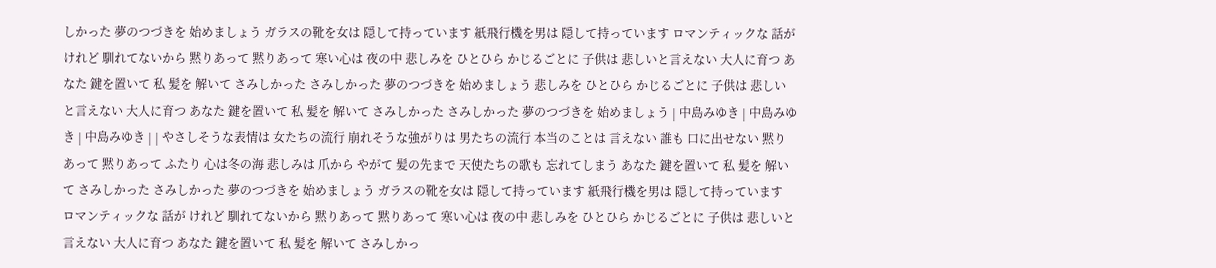しかった 夢のつづきを 始めましょう ガラスの靴を女は 隠して持っています 紙飛行機を男は 隠して持っています ロマンティックな 話が けれど 馴れてないから 黙りあって 黙りあって 寒い心は 夜の中 悲しみを ひとひら かじるごとに 子供は 悲しいと言えない 大人に育つ あなた 鍵を置いて 私 髪を 解いて さみしかった さみしかった 夢のつづきを 始めましょう 悲しみを ひとひら かじるごとに 子供は 悲しいと言えない 大人に育つ あなた 鍵を置いて 私 髪を 解いて さみしかった さみしかった 夢のつづきを 始めましょう | 中島みゆき | 中島みゆき | 中島みゆき | | やさしそうな表情は 女たちの流行 崩れそうな強がりは 男たちの流行 本当のことは 言えない 誰も 口に出せない 黙りあって 黙りあって ふたり 心は冬の海 悲しみは 爪から やがて 髪の先まで 天使たちの歌も 忘れてしまう あなた 鍵を置いて 私 髪を 解いて さみしかった さみしかった 夢のつづきを 始めましょう ガラスの靴を女は 隠して持っています 紙飛行機を男は 隠して持っています ロマンティックな 話が けれど 馴れてないから 黙りあって 黙りあって 寒い心は 夜の中 悲しみを ひとひら かじるごとに 子供は 悲しいと言えない 大人に育つ あなた 鍵を置いて 私 髪を 解いて さみしかっ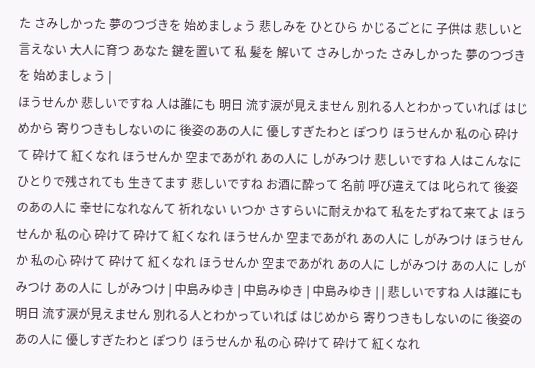た さみしかった 夢のつづきを 始めましょう 悲しみを ひとひら かじるごとに 子供は 悲しいと言えない 大人に育つ あなた 鍵を置いて 私 髪を 解いて さみしかった さみしかった 夢のつづきを 始めましょう |
ほうせんか 悲しいですね 人は誰にも 明日 流す涙が見えません 別れる人とわかっていれば はじめから 寄りつきもしないのに 後姿のあの人に 優しすぎたわと ぽつり ほうせんか 私の心 砕けて 砕けて 紅くなれ ほうせんか 空まであがれ あの人に しがみつけ 悲しいですね 人はこんなに ひとりで残されても 生きてます 悲しいですね お酒に酔って 名前 呼び違えては 叱られて 後姿のあの人に 幸せになれなんて 祈れない いつか さすらいに耐えかねて 私をたずねて来てよ ほうせんか 私の心 砕けて 砕けて 紅くなれ ほうせんか 空まであがれ あの人に しがみつけ ほうせんか 私の心 砕けて 砕けて 紅くなれ ほうせんか 空まであがれ あの人に しがみつけ あの人に しがみつけ あの人に しがみつけ | 中島みゆき | 中島みゆき | 中島みゆき | | 悲しいですね 人は誰にも 明日 流す涙が見えません 別れる人とわかっていれば はじめから 寄りつきもしないのに 後姿のあの人に 優しすぎたわと ぽつり ほうせんか 私の心 砕けて 砕けて 紅くなれ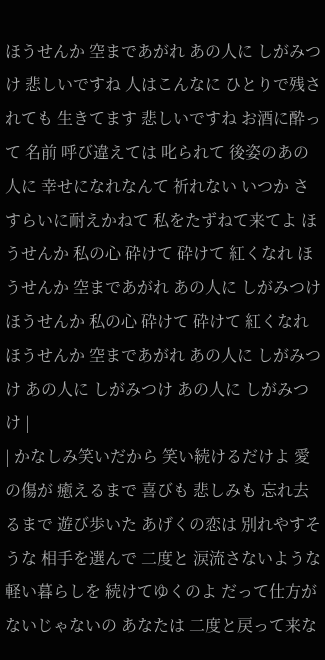ほうせんか 空まであがれ あの人に しがみつけ 悲しいですね 人はこんなに ひとりで残されても 生きてます 悲しいですね お酒に酔って 名前 呼び違えては 叱られて 後姿のあの人に 幸せになれなんて 祈れない いつか さすらいに耐えかねて 私をたずねて来てよ ほうせんか 私の心 砕けて 砕けて 紅くなれ ほうせんか 空まであがれ あの人に しがみつけ ほうせんか 私の心 砕けて 砕けて 紅くなれ ほうせんか 空まであがれ あの人に しがみつけ あの人に しがみつけ あの人に しがみつけ |
| かなしみ笑いだから 笑い続けるだけよ 愛の傷が 癒えるまで 喜びも 悲しみも 忘れ去るまで 遊び歩いた あげくの恋は 別れやすそうな 相手を選んで 二度と 涙流さないような 軽い暮らしを 続けてゆくのよ だって仕方がないじゃないの あなたは 二度と戻って来な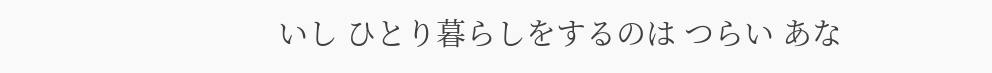いし ひとり暮らしをするのは つらい あな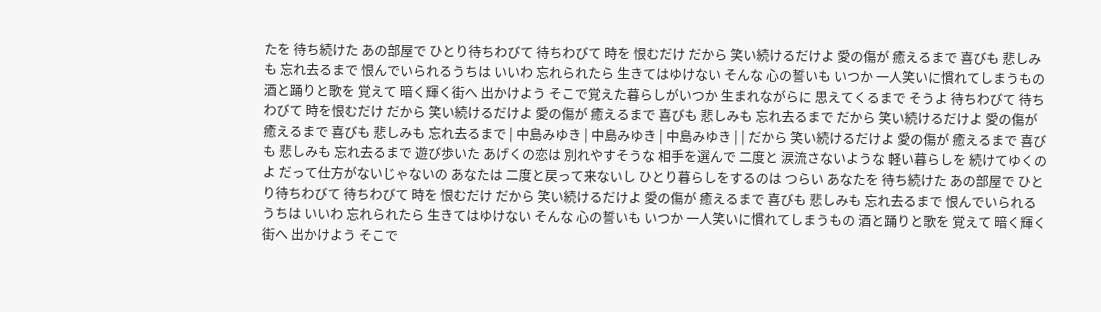たを 待ち続けた あの部屋で ひとり待ちわびて 待ちわびて 時を 恨むだけ だから 笑い続けるだけよ 愛の傷が 癒えるまで 喜びも 悲しみも 忘れ去るまで 恨んでいられるうちは いいわ 忘れられたら 生きてはゆけない そんな 心の誓いも いつか 一人笑いに慣れてしまうもの 酒と踊りと歌を 覚えて 暗く輝く街へ 出かけよう そこで覚えた暮らしがいつか 生まれながらに 思えてくるまで そうよ 待ちわびて 待ちわびて 時を恨むだけ だから 笑い続けるだけよ 愛の傷が 癒えるまで 喜びも 悲しみも 忘れ去るまで だから 笑い続けるだけよ 愛の傷が 癒えるまで 喜びも 悲しみも 忘れ去るまで | 中島みゆき | 中島みゆき | 中島みゆき | | だから 笑い続けるだけよ 愛の傷が 癒えるまで 喜びも 悲しみも 忘れ去るまで 遊び歩いた あげくの恋は 別れやすそうな 相手を選んで 二度と 涙流さないような 軽い暮らしを 続けてゆくのよ だって仕方がないじゃないの あなたは 二度と戻って来ないし ひとり暮らしをするのは つらい あなたを 待ち続けた あの部屋で ひとり待ちわびて 待ちわびて 時を 恨むだけ だから 笑い続けるだけよ 愛の傷が 癒えるまで 喜びも 悲しみも 忘れ去るまで 恨んでいられるうちは いいわ 忘れられたら 生きてはゆけない そんな 心の誓いも いつか 一人笑いに慣れてしまうもの 酒と踊りと歌を 覚えて 暗く輝く街へ 出かけよう そこで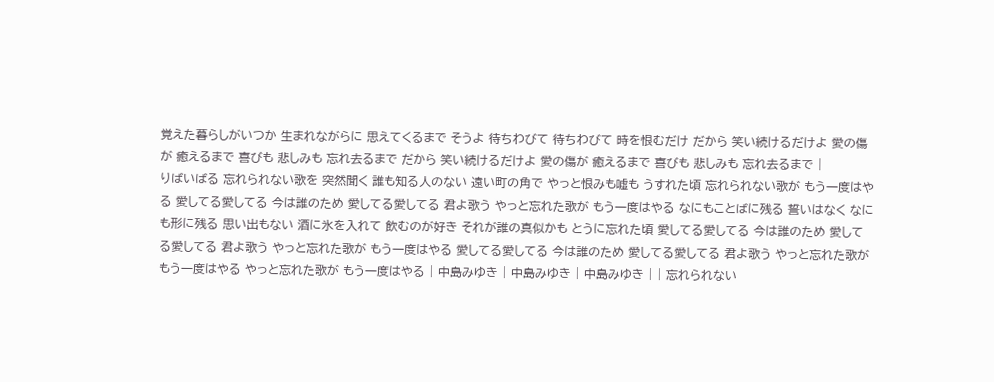覚えた暮らしがいつか 生まれながらに 思えてくるまで そうよ 待ちわびて 待ちわびて 時を恨むだけ だから 笑い続けるだけよ 愛の傷が 癒えるまで 喜びも 悲しみも 忘れ去るまで だから 笑い続けるだけよ 愛の傷が 癒えるまで 喜びも 悲しみも 忘れ去るまで |
りばいばる 忘れられない歌を 突然聞く 誰も知る人のない 遠い町の角で やっと恨みも嘘も うすれた頃 忘れられない歌が もう一度はやる 愛してる愛してる 今は誰のため 愛してる愛してる 君よ歌う やっと忘れた歌が もう一度はやる なにもことばに残る 誓いはなく なにも形に残る 思い出もない 酒に氷を入れて 飲むのが好き それが誰の真似かも とうに忘れた頃 愛してる愛してる 今は誰のため 愛してる愛してる 君よ歌う やっと忘れた歌が もう一度はやる 愛してる愛してる 今は誰のため 愛してる愛してる 君よ歌う やっと忘れた歌が もう一度はやる やっと忘れた歌が もう一度はやる | 中島みゆき | 中島みゆき | 中島みゆき | | 忘れられない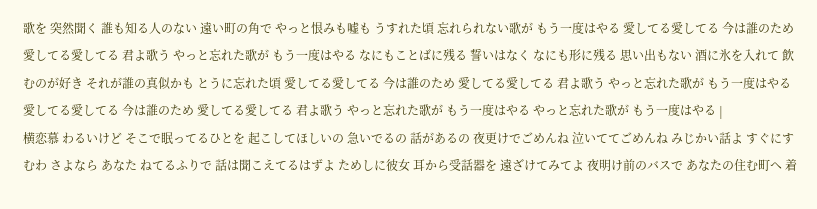歌を 突然聞く 誰も知る人のない 遠い町の角で やっと恨みも嘘も うすれた頃 忘れられない歌が もう一度はやる 愛してる愛してる 今は誰のため 愛してる愛してる 君よ歌う やっと忘れた歌が もう一度はやる なにもことばに残る 誓いはなく なにも形に残る 思い出もない 酒に氷を入れて 飲むのが好き それが誰の真似かも とうに忘れた頃 愛してる愛してる 今は誰のため 愛してる愛してる 君よ歌う やっと忘れた歌が もう一度はやる 愛してる愛してる 今は誰のため 愛してる愛してる 君よ歌う やっと忘れた歌が もう一度はやる やっと忘れた歌が もう一度はやる |
横恋慕 わるいけど そこで眠ってるひとを 起こしてほしいの 急いでるの 話があるの 夜更けでごめんね 泣いててごめんね みじかい話よ すぐにすむわ さよなら あなた ねてるふりで 話は聞こえてるはずよ ためしに彼女 耳から受話器を 遠ざけてみてよ 夜明け前のバスで あなたの住む町へ 着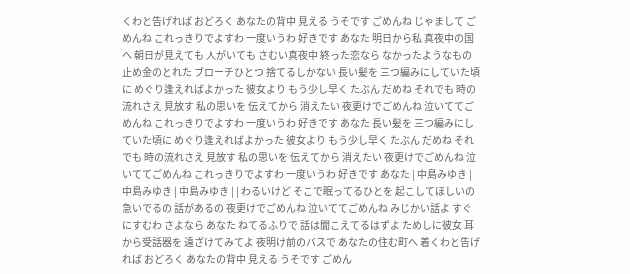くわと告げれば おどろく あなたの背中 見える うそです ごめんね じゃまして ごめんね これっきりでよすわ 一度いうわ 好きです あなた 明日から私 真夜中の国へ 朝日が見えても 人がいても さむい真夜中 終った恋なら なかったようなもの 止め金のとれた ブローチひとつ 捨てるしかない 長い髪を 三つ編みにしていた頃に めぐり逢えればよかった 彼女より もう少し早く たぶん だめね それでも 時の流れさえ 見放す 私の思いを 伝えてから 消えたい 夜更けでごめんね 泣いててごめんね これっきりでよすわ 一度いうわ 好きです あなた 長い髪を 三つ編みにしていた頃に めぐり逢えればよかった 彼女より もう少し早く たぶん だめね それでも 時の流れさえ 見放す 私の思いを 伝えてから 消えたい 夜更けでごめんね 泣いててごめんね これっきりでよすわ 一度いうわ 好きです あなた | 中島みゆき | 中島みゆき | 中島みゆき | | わるいけど そこで眠ってるひとを 起こしてほしいの 急いでるの 話があるの 夜更けでごめんね 泣いててごめんね みじかい話よ すぐにすむわ さよなら あなた ねてるふりで 話は聞こえてるはずよ ためしに彼女 耳から受話器を 遠ざけてみてよ 夜明け前のバスで あなたの住む町へ 着くわと告げれば おどろく あなたの背中 見える うそです ごめん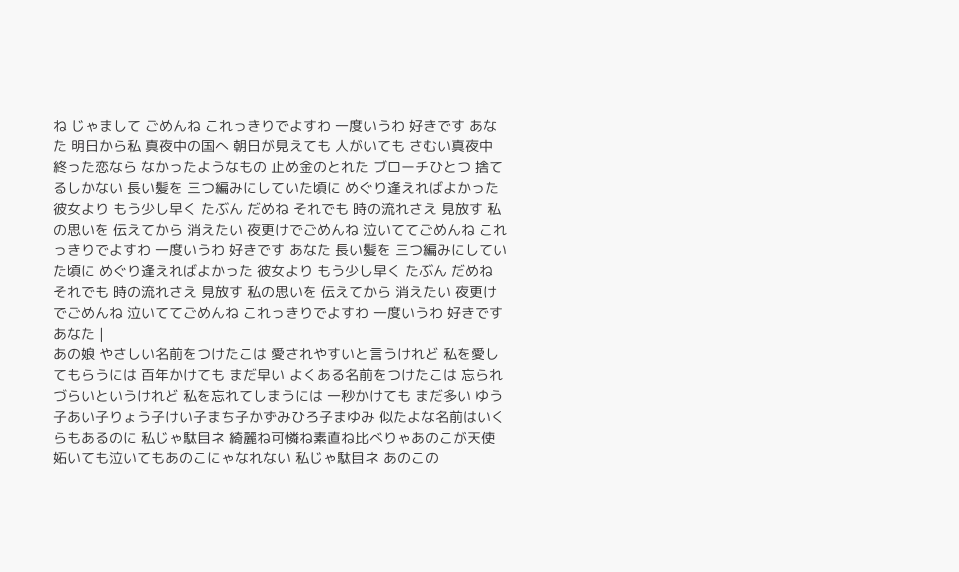ね じゃまして ごめんね これっきりでよすわ 一度いうわ 好きです あなた 明日から私 真夜中の国へ 朝日が見えても 人がいても さむい真夜中 終った恋なら なかったようなもの 止め金のとれた ブローチひとつ 捨てるしかない 長い髪を 三つ編みにしていた頃に めぐり逢えればよかった 彼女より もう少し早く たぶん だめね それでも 時の流れさえ 見放す 私の思いを 伝えてから 消えたい 夜更けでごめんね 泣いててごめんね これっきりでよすわ 一度いうわ 好きです あなた 長い髪を 三つ編みにしていた頃に めぐり逢えればよかった 彼女より もう少し早く たぶん だめね それでも 時の流れさえ 見放す 私の思いを 伝えてから 消えたい 夜更けでごめんね 泣いててごめんね これっきりでよすわ 一度いうわ 好きです あなた |
あの娘 やさしい名前をつけたこは 愛されやすいと言うけれど 私を愛してもらうには 百年かけても まだ早い よくある名前をつけたこは 忘られづらいというけれど 私を忘れてしまうには 一秒かけても まだ多い ゆう子あい子りょう子けい子まち子かずみひろ子まゆみ 似たよな名前はいくらもあるのに 私じゃ駄目ネ 綺麗ね可憐ね素直ね比べりゃあのこが天使 妬いても泣いてもあのこにゃなれない 私じゃ駄目ネ あのこの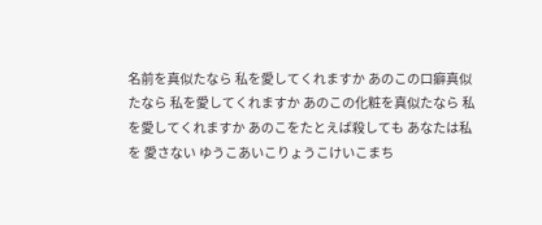名前を真似たなら 私を愛してくれますか あのこの口癖真似たなら 私を愛してくれますか あのこの化粧を真似たなら 私を愛してくれますか あのこをたとえば殺しても あなたは私を 愛さない ゆうこあいこりょうこけいこまち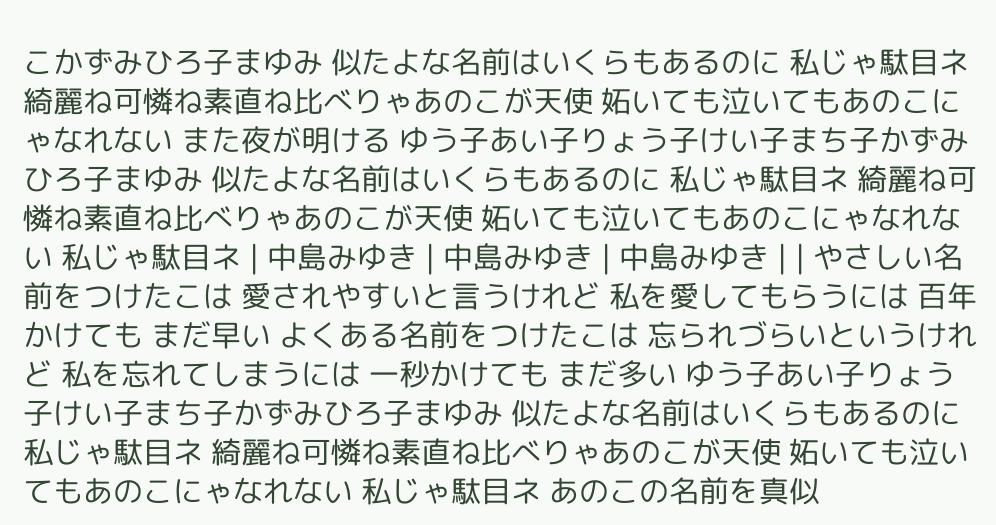こかずみひろ子まゆみ 似たよな名前はいくらもあるのに 私じゃ駄目ネ 綺麗ね可憐ね素直ね比べりゃあのこが天使 妬いても泣いてもあのこにゃなれない また夜が明ける ゆう子あい子りょう子けい子まち子かずみひろ子まゆみ 似たよな名前はいくらもあるのに 私じゃ駄目ネ 綺麗ね可憐ね素直ね比べりゃあのこが天使 妬いても泣いてもあのこにゃなれない 私じゃ駄目ネ | 中島みゆき | 中島みゆき | 中島みゆき | | やさしい名前をつけたこは 愛されやすいと言うけれど 私を愛してもらうには 百年かけても まだ早い よくある名前をつけたこは 忘られづらいというけれど 私を忘れてしまうには 一秒かけても まだ多い ゆう子あい子りょう子けい子まち子かずみひろ子まゆみ 似たよな名前はいくらもあるのに 私じゃ駄目ネ 綺麗ね可憐ね素直ね比べりゃあのこが天使 妬いても泣いてもあのこにゃなれない 私じゃ駄目ネ あのこの名前を真似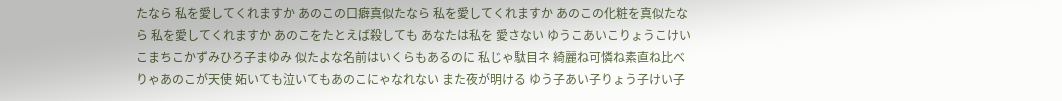たなら 私を愛してくれますか あのこの口癖真似たなら 私を愛してくれますか あのこの化粧を真似たなら 私を愛してくれますか あのこをたとえば殺しても あなたは私を 愛さない ゆうこあいこりょうこけいこまちこかずみひろ子まゆみ 似たよな名前はいくらもあるのに 私じゃ駄目ネ 綺麗ね可憐ね素直ね比べりゃあのこが天使 妬いても泣いてもあのこにゃなれない また夜が明ける ゆう子あい子りょう子けい子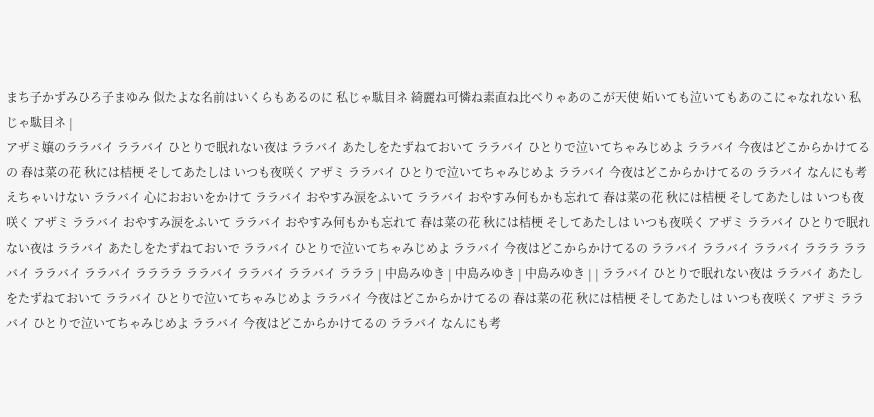まち子かずみひろ子まゆみ 似たよな名前はいくらもあるのに 私じゃ駄目ネ 綺麗ね可憐ね素直ね比べりゃあのこが天使 妬いても泣いてもあのこにゃなれない 私じゃ駄目ネ |
アザミ嬢のララバイ ララバイ ひとりで眠れない夜は ララバイ あたしをたずねておいて ララバイ ひとりで泣いてちゃみじめよ ララバイ 今夜はどこからかけてるの 春は菜の花 秋には桔梗 そしてあたしは いつも夜咲く アザミ ララバイ ひとりで泣いてちゃみじめよ ララバイ 今夜はどこからかけてるの ララバイ なんにも考えちゃいけない ララバイ 心におおいをかけて ララバイ おやすみ涙をふいて ララバイ おやすみ何もかも忘れて 春は菜の花 秋には桔梗 そしてあたしは いつも夜咲く アザミ ララバイ おやすみ涙をふいて ララバイ おやすみ何もかも忘れて 春は菜の花 秋には桔梗 そしてあたしは いつも夜咲く アザミ ララバイ ひとりで眠れない夜は ララバイ あたしをたずねておいで ララバイ ひとりで泣いてちゃみじめよ ララバイ 今夜はどこからかけてるの ララバイ ララバイ ララバイ ラララ ララバイ ララバイ ララバイ ララララ ララバイ ララバイ ララバイ ラララ | 中島みゆき | 中島みゆき | 中島みゆき | | ララバイ ひとりで眠れない夜は ララバイ あたしをたずねておいて ララバイ ひとりで泣いてちゃみじめよ ララバイ 今夜はどこからかけてるの 春は菜の花 秋には桔梗 そしてあたしは いつも夜咲く アザミ ララバイ ひとりで泣いてちゃみじめよ ララバイ 今夜はどこからかけてるの ララバイ なんにも考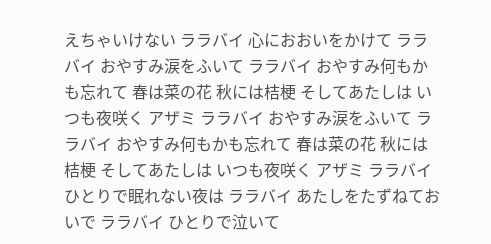えちゃいけない ララバイ 心におおいをかけて ララバイ おやすみ涙をふいて ララバイ おやすみ何もかも忘れて 春は菜の花 秋には桔梗 そしてあたしは いつも夜咲く アザミ ララバイ おやすみ涙をふいて ララバイ おやすみ何もかも忘れて 春は菜の花 秋には桔梗 そしてあたしは いつも夜咲く アザミ ララバイ ひとりで眠れない夜は ララバイ あたしをたずねておいで ララバイ ひとりで泣いて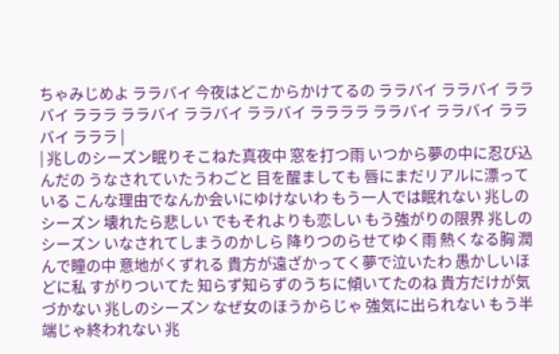ちゃみじめよ ララバイ 今夜はどこからかけてるの ララバイ ララバイ ララバイ ラララ ララバイ ララバイ ララバイ ララララ ララバイ ララバイ ララバイ ラララ |
| 兆しのシーズン眠りそこねた真夜中 窓を打つ雨 いつから夢の中に忍び込んだの うなされていたうわごと 目を醒ましても 唇にまだリアルに漂っている こんな理由でなんか会いにゆけないわ もう一人では眠れない 兆しのシーズン 壊れたら悲しい でもそれよりも恋しい もう強がりの限界 兆しのシーズン いなされてしまうのかしら 降りつのらせてゆく雨 熱くなる胸 潤んで瞳の中 意地がくずれる 貴方が遠ざかってく夢で泣いたわ 愚かしいほどに私 すがりついてた 知らず知らずのうちに傾いてたのね 貴方だけが気づかない 兆しのシーズン なぜ女のほうからじゃ 強気に出られない もう半端じゃ終われない 兆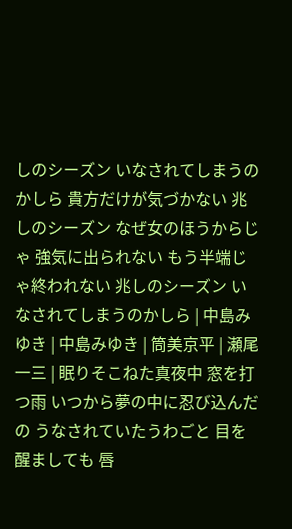しのシーズン いなされてしまうのかしら 貴方だけが気づかない 兆しのシーズン なぜ女のほうからじゃ 強気に出られない もう半端じゃ終われない 兆しのシーズン いなされてしまうのかしら | 中島みゆき | 中島みゆき | 筒美京平 | 瀬尾一三 | 眠りそこねた真夜中 窓を打つ雨 いつから夢の中に忍び込んだの うなされていたうわごと 目を醒ましても 唇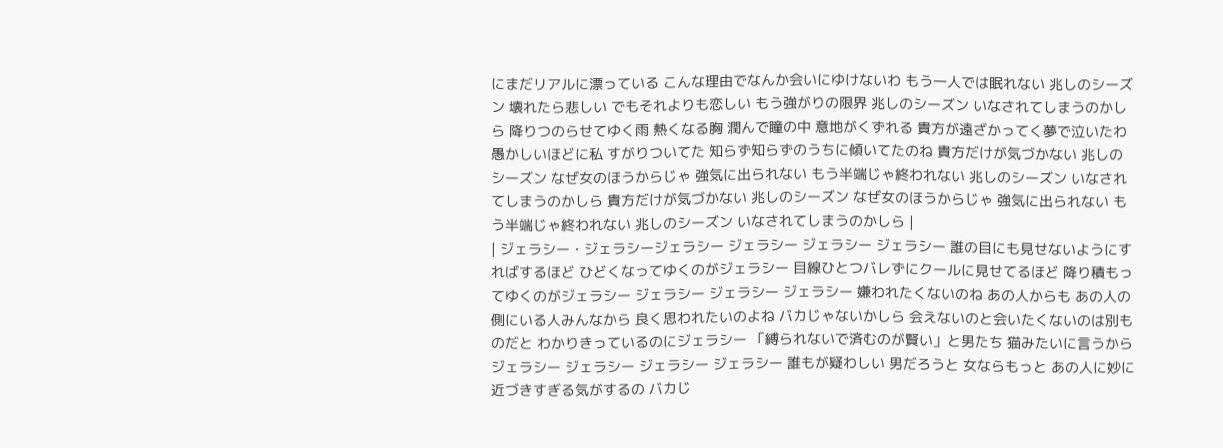にまだリアルに漂っている こんな理由でなんか会いにゆけないわ もう一人では眠れない 兆しのシーズン 壊れたら悲しい でもそれよりも恋しい もう強がりの限界 兆しのシーズン いなされてしまうのかしら 降りつのらせてゆく雨 熱くなる胸 潤んで瞳の中 意地がくずれる 貴方が遠ざかってく夢で泣いたわ 愚かしいほどに私 すがりついてた 知らず知らずのうちに傾いてたのね 貴方だけが気づかない 兆しのシーズン なぜ女のほうからじゃ 強気に出られない もう半端じゃ終われない 兆しのシーズン いなされてしまうのかしら 貴方だけが気づかない 兆しのシーズン なぜ女のほうからじゃ 強気に出られない もう半端じゃ終われない 兆しのシーズン いなされてしまうのかしら |
| ジェラシー・ジェラシージェラシー ジェラシー ジェラシー ジェラシー 誰の目にも見せないようにすればするほど ひどくなってゆくのがジェラシー 目線ひとつバレずにクールに見せてるほど 降り積もってゆくのがジェラシー ジェラシー ジェラシー ジェラシー 嫌われたくないのね あの人からも あの人の側にいる人みんなから 良く思われたいのよね バカじゃないかしら 会えないのと会いたくないのは別ものだと わかりきっているのにジェラシー 「縛られないで済むのが賢い」と男たち 猫みたいに言うからジェラシー ジェラシー ジェラシー ジェラシー 誰もが疑わしい 男だろうと 女ならもっと あの人に妙に近づきすぎる気がするの バカじ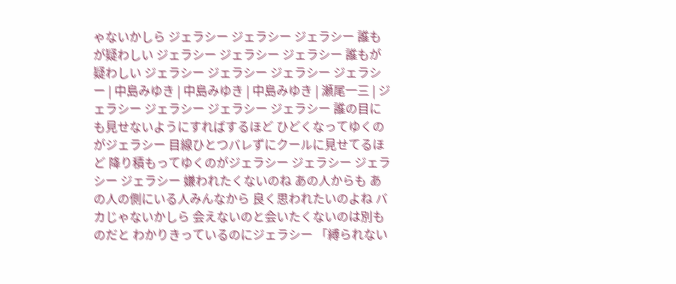ゃないかしら ジェラシー ジェラシー ジェラシー 誰もが疑わしい ジェラシー ジェラシー ジェラシー 誰もが疑わしい ジェラシー ジェラシー ジェラシー ジェラシー | 中島みゆき | 中島みゆき | 中島みゆき | 瀬尾一三 | ジェラシー ジェラシー ジェラシー ジェラシー 誰の目にも見せないようにすればするほど ひどくなってゆくのがジェラシー 目線ひとつバレずにクールに見せてるほど 降り積もってゆくのがジェラシー ジェラシー ジェラシー ジェラシー 嫌われたくないのね あの人からも あの人の側にいる人みんなから 良く思われたいのよね バカじゃないかしら 会えないのと会いたくないのは別ものだと わかりきっているのにジェラシー 「縛られない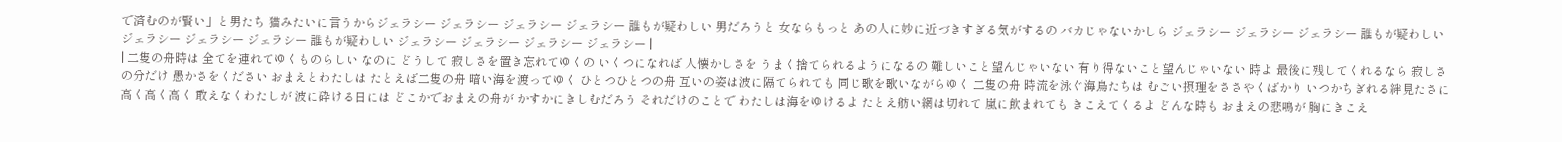で済むのが賢い」と男たち 猫みたいに言うからジェラシー ジェラシー ジェラシー ジェラシー 誰もが疑わしい 男だろうと 女ならもっと あの人に妙に近づきすぎる気がするの バカじゃないかしら ジェラシー ジェラシー ジェラシー 誰もが疑わしい ジェラシー ジェラシー ジェラシー 誰もが疑わしい ジェラシー ジェラシー ジェラシー ジェラシー |
| 二隻の舟時は 全てを連れてゆくものらしい なのに どうして 寂しさを置き忘れてゆくの いくつになれば 人懐かしさを うまく捨てられるようになるの 難しいこと望んじゃいない 有り得ないこと望んじゃいない 時よ 最後に残してくれるなら 寂しさの分だけ 愚かさをください おまえとわたしは たとえば二隻の舟 暗い海を渡ってゆく ひとつひとつの舟 互いの姿は波に隔てられても 同じ歌を歌いながらゆく 二隻の舟 時流を泳ぐ海鳥たちは むごい摂理をささやくばかり いつかちぎれる絆見たさに 高く高く高く 敢えなくわたしが 波に砕ける日には どこかでおまえの舟が かすかにきしむだろう それだけのことで わたしは海をゆけるよ たとえ舫い網は切れて 嵐に飲まれても きこえてくるよ どんな時も おまえの悲鳴が 胸にきこえ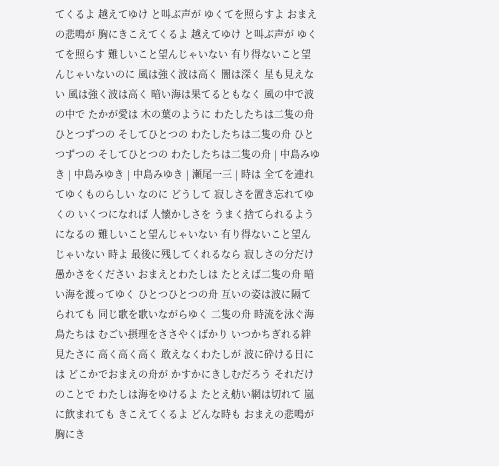てくるよ 越えてゆけ と叫ぶ声が ゆくてを照らすよ おまえの悲鳴が 胸にきこえてくるよ 越えてゆけ と叫ぶ声が ゆくてを照らす 難しいこと望んじゃいない 有り得ないこと望んじゃいないのに 風は強く波は高く 闇は深く 星も見えない 風は強く波は高く 暗い海は果てるともなく 風の中で波の中で たかが愛は 木の葉のように わたしたちは二隻の舟 ひとつずつの そしてひとつの わたしたちは二隻の舟 ひとつずつの そしてひとつの わたしたちは二隻の舟 | 中島みゆき | 中島みゆき | 中島みゆき | 瀬尾一三 | 時は 全てを連れてゆくものらしい なのに どうして 寂しさを置き忘れてゆくの いくつになれば 人懐かしさを うまく捨てられるようになるの 難しいこと望んじゃいない 有り得ないこと望んじゃいない 時よ 最後に残してくれるなら 寂しさの分だけ 愚かさをください おまえとわたしは たとえば二隻の舟 暗い海を渡ってゆく ひとつひとつの舟 互いの姿は波に隔てられても 同じ歌を歌いながらゆく 二隻の舟 時流を泳ぐ海鳥たちは むごい摂理をささやくばかり いつかちぎれる絆見たさに 高く高く高く 敢えなくわたしが 波に砕ける日には どこかでおまえの舟が かすかにきしむだろう それだけのことで わたしは海をゆけるよ たとえ舫い網は切れて 嵐に飲まれても きこえてくるよ どんな時も おまえの悲鳴が 胸にき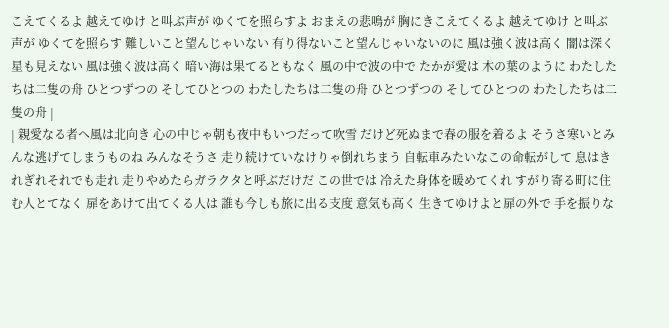こえてくるよ 越えてゆけ と叫ぶ声が ゆくてを照らすよ おまえの悲鳴が 胸にきこえてくるよ 越えてゆけ と叫ぶ声が ゆくてを照らす 難しいこと望んじゃいない 有り得ないこと望んじゃいないのに 風は強く波は高く 闇は深く 星も見えない 風は強く波は高く 暗い海は果てるともなく 風の中で波の中で たかが愛は 木の葉のように わたしたちは二隻の舟 ひとつずつの そしてひとつの わたしたちは二隻の舟 ひとつずつの そしてひとつの わたしたちは二隻の舟 |
| 親愛なる者へ風は北向き 心の中じゃ朝も夜中もいつだって吹雪 だけど死ぬまで春の服を着るよ そうさ寒いとみんな逃げてしまうものね みんなそうさ 走り続けていなけりゃ倒れちまう 自転車みたいなこの命転がして 息はきれぎれそれでも走れ 走りやめたらガラクタと呼ぶだけだ この世では 冷えた身体を暖めてくれ すがり寄る町に住む人とてなく 扉をあけて出てくる人は 誰も今しも旅に出る支度 意気も高く 生きてゆけよと扉の外で 手を振りな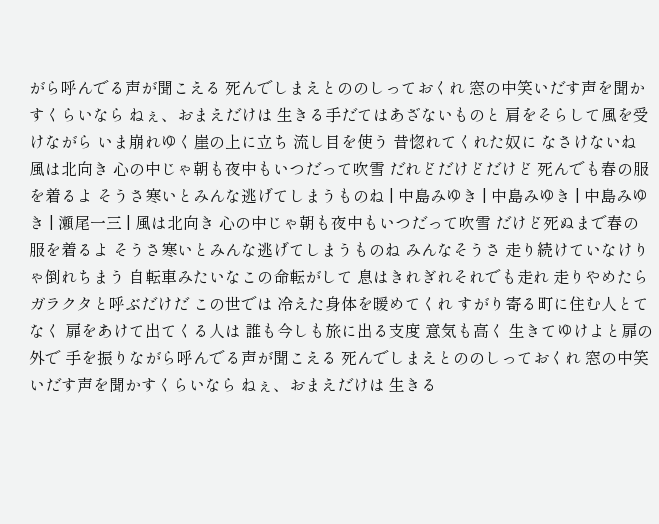がら呼んでる声が聞こえる 死んでしまえとののしっておくれ 窓の中笑いだす声を聞かすくらいなら ねぇ、おまえだけは 生きる手だてはあざないものと 肩をそらして風を受けながら いま崩れゆく崖の上に立ち 流し目を使う 昔惚れてくれた奴に なさけないね 風は北向き 心の中じゃ朝も夜中もいつだって吹雪 だれどだけどだけど 死んでも春の服を着るよ そうさ寒いとみんな逃げてしまうものね | 中島みゆき | 中島みゆき | 中島みゆき | 瀬尾一三 | 風は北向き 心の中じゃ朝も夜中もいつだって吹雪 だけど死ぬまで春の服を着るよ そうさ寒いとみんな逃げてしまうものね みんなそうさ 走り続けていなけりゃ倒れちまう 自転車みたいなこの命転がして 息はきれぎれそれでも走れ 走りやめたらガラクタと呼ぶだけだ この世では 冷えた身体を暖めてくれ すがり寄る町に住む人とてなく 扉をあけて出てくる人は 誰も今しも旅に出る支度 意気も高く 生きてゆけよと扉の外で 手を振りながら呼んでる声が聞こえる 死んでしまえとののしっておくれ 窓の中笑いだす声を聞かすくらいなら ねぇ、おまえだけは 生きる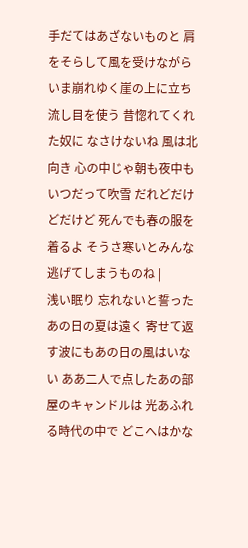手だてはあざないものと 肩をそらして風を受けながら いま崩れゆく崖の上に立ち 流し目を使う 昔惚れてくれた奴に なさけないね 風は北向き 心の中じゃ朝も夜中もいつだって吹雪 だれどだけどだけど 死んでも春の服を着るよ そうさ寒いとみんな逃げてしまうものね |
浅い眠り 忘れないと誓ったあの日の夏は遠く 寄せて返す波にもあの日の風はいない ああ二人で点したあの部屋のキャンドルは 光あふれる時代の中で どこへはかな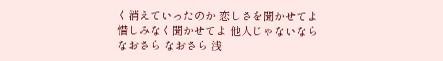く消えていったのか 恋しさを聞かせてよ 惜しみなく聞かせてよ 他人じゃないなら なおさら なおさら 浅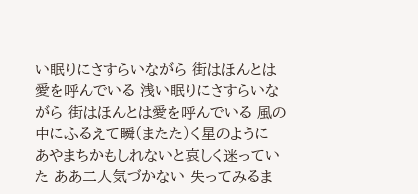い眠りにさすらいながら 街はほんとは愛を呼んでいる 浅い眠りにさすらいながら 街はほんとは愛を呼んでいる 風の中にふるえて瞬(またた)く星のように あやまちかもしれないと哀しく迷っていた ああ二人気づかない 失ってみるま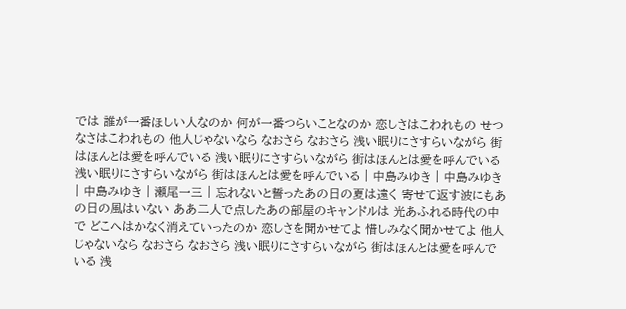では 誰が一番ほしい人なのか 何が一番つらいことなのか 恋しさはこわれもの せつなさはこわれもの 他人じゃないなら なおさら なおさら 浅い眠りにさすらいながら 街はほんとは愛を呼んでいる 浅い眠りにさすらいながら 街はほんとは愛を呼んでいる 浅い眠りにさすらいながら 街はほんとは愛を呼んでいる | 中島みゆき | 中島みゆき | 中島みゆき | 瀬尾一三 | 忘れないと誓ったあの日の夏は遠く 寄せて返す波にもあの日の風はいない ああ二人で点したあの部屋のキャンドルは 光あふれる時代の中で どこへはかなく消えていったのか 恋しさを聞かせてよ 惜しみなく聞かせてよ 他人じゃないなら なおさら なおさら 浅い眠りにさすらいながら 街はほんとは愛を呼んでいる 浅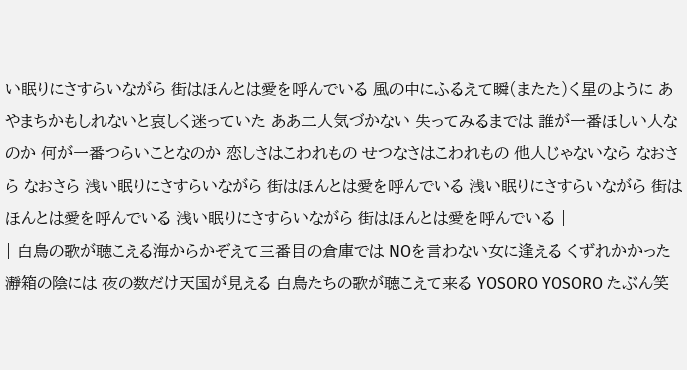い眠りにさすらいながら 街はほんとは愛を呼んでいる 風の中にふるえて瞬(またた)く星のように あやまちかもしれないと哀しく迷っていた ああ二人気づかない 失ってみるまでは 誰が一番ほしい人なのか 何が一番つらいことなのか 恋しさはこわれもの せつなさはこわれもの 他人じゃないなら なおさら なおさら 浅い眠りにさすらいながら 街はほんとは愛を呼んでいる 浅い眠りにさすらいながら 街はほんとは愛を呼んでいる 浅い眠りにさすらいながら 街はほんとは愛を呼んでいる |
| 白鳥の歌が聴こえる海からかぞえて三番目の倉庫では NOを言わない女に逢える くずれかかった瀞箱の陰には 夜の数だけ天国が見える 白鳥たちの歌が聴こえて来る YOSORO YOSORO たぶん笑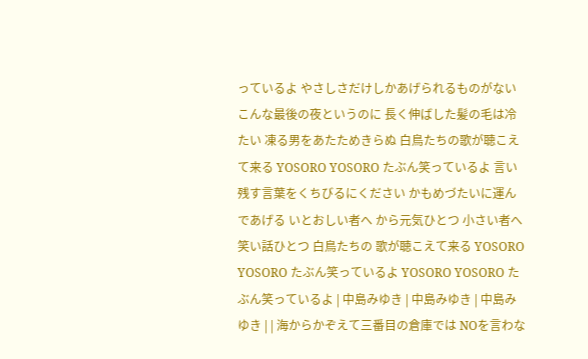っているよ やさしさだけしかあげられるものがない こんな最後の夜というのに 長く伸ばした髪の毛は冷たい 凍る男をあたためきらぬ 白鳥たちの歌が聴こえて来る YOSORO YOSORO たぶん笑っているよ 言い残す言葉をくちびるにください かもめづたいに運んであげる いとおしい者へ から元気ひとつ 小さい者へ 笑い話ひとつ 白鳥たちの 歌が聴こえて来る YOSORO YOSORO たぶん笑っているよ YOSORO YOSORO たぶん笑っているよ | 中島みゆき | 中島みゆき | 中島みゆき | | 海からかぞえて三番目の倉庫では NOを言わな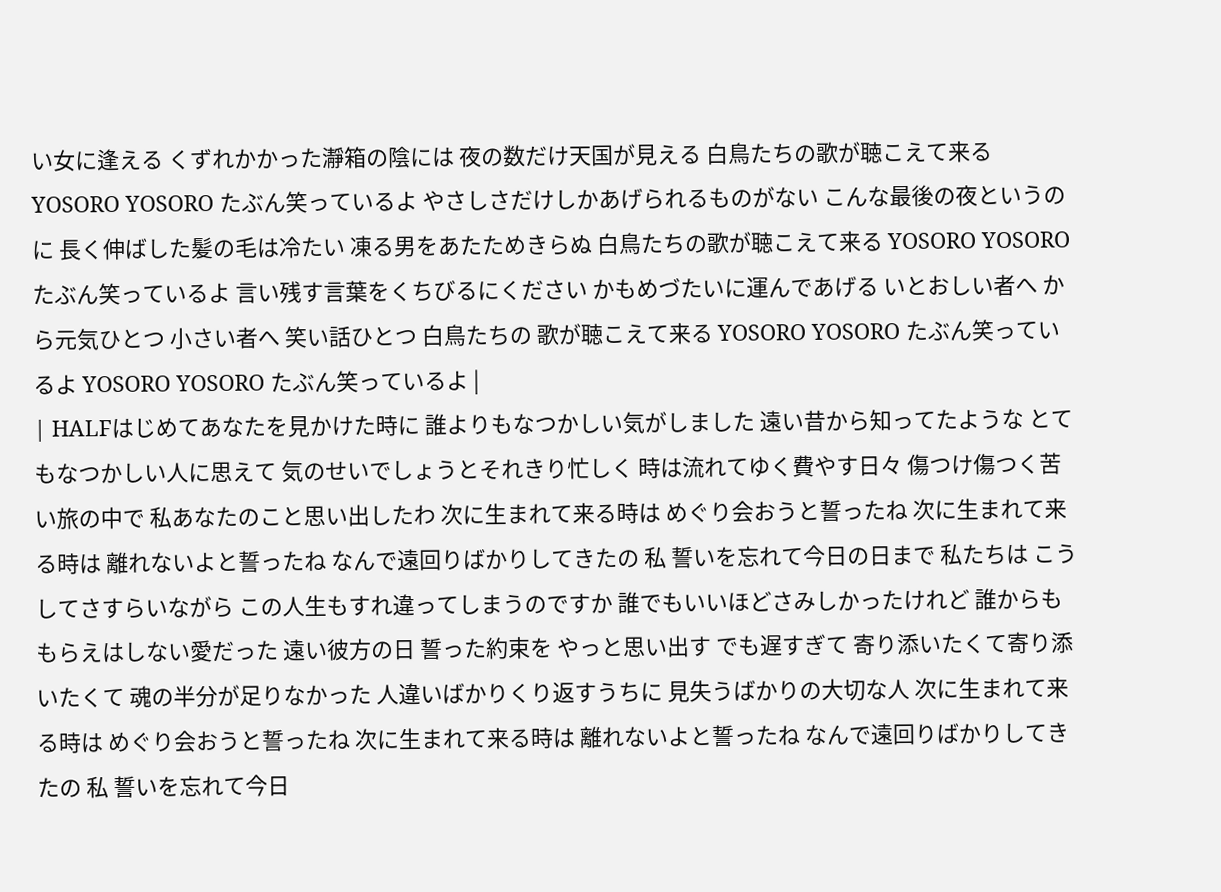い女に逢える くずれかかった瀞箱の陰には 夜の数だけ天国が見える 白鳥たちの歌が聴こえて来る YOSORO YOSORO たぶん笑っているよ やさしさだけしかあげられるものがない こんな最後の夜というのに 長く伸ばした髪の毛は冷たい 凍る男をあたためきらぬ 白鳥たちの歌が聴こえて来る YOSORO YOSORO たぶん笑っているよ 言い残す言葉をくちびるにください かもめづたいに運んであげる いとおしい者へ から元気ひとつ 小さい者へ 笑い話ひとつ 白鳥たちの 歌が聴こえて来る YOSORO YOSORO たぶん笑っているよ YOSORO YOSORO たぶん笑っているよ |
| HALFはじめてあなたを見かけた時に 誰よりもなつかしい気がしました 遠い昔から知ってたような とてもなつかしい人に思えて 気のせいでしょうとそれきり忙しく 時は流れてゆく費やす日々 傷つけ傷つく苦い旅の中で 私あなたのこと思い出したわ 次に生まれて来る時は めぐり会おうと誓ったね 次に生まれて来る時は 離れないよと誓ったね なんで遠回りばかりしてきたの 私 誓いを忘れて今日の日まで 私たちは こうしてさすらいながら この人生もすれ違ってしまうのですか 誰でもいいほどさみしかったけれど 誰からももらえはしない愛だった 遠い彼方の日 誓った約束を やっと思い出す でも遅すぎて 寄り添いたくて寄り添いたくて 魂の半分が足りなかった 人違いばかりくり返すうちに 見失うばかりの大切な人 次に生まれて来る時は めぐり会おうと誓ったね 次に生まれて来る時は 離れないよと誓ったね なんで遠回りばかりしてきたの 私 誓いを忘れて今日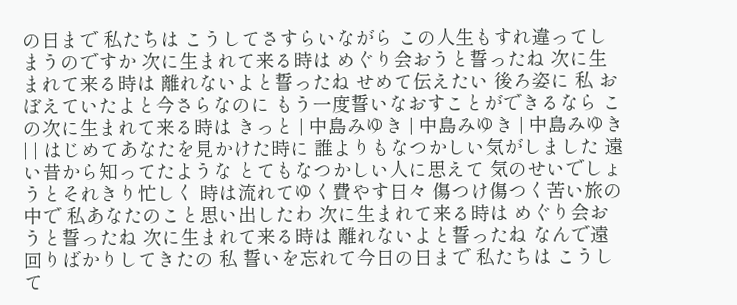の日まで 私たちは こうしてさすらいながら この人生もすれ違ってしまうのですか 次に生まれて来る時は めぐり会おうと誓ったね 次に生まれて来る時は 離れないよと誓ったね せめて伝えたい 後ろ姿に 私 おぼえていたよと今さらなのに もう一度誓いなおすことができるなら この次に生まれて来る時は きっと | 中島みゆき | 中島みゆき | 中島みゆき | | はじめてあなたを見かけた時に 誰よりもなつかしい気がしました 遠い昔から知ってたような とてもなつかしい人に思えて 気のせいでしょうとそれきり忙しく 時は流れてゆく費やす日々 傷つけ傷つく苦い旅の中で 私あなたのこと思い出したわ 次に生まれて来る時は めぐり会おうと誓ったね 次に生まれて来る時は 離れないよと誓ったね なんで遠回りばかりしてきたの 私 誓いを忘れて今日の日まで 私たちは こうして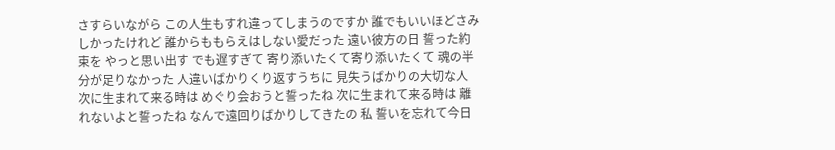さすらいながら この人生もすれ違ってしまうのですか 誰でもいいほどさみしかったけれど 誰からももらえはしない愛だった 遠い彼方の日 誓った約束を やっと思い出す でも遅すぎて 寄り添いたくて寄り添いたくて 魂の半分が足りなかった 人違いばかりくり返すうちに 見失うばかりの大切な人 次に生まれて来る時は めぐり会おうと誓ったね 次に生まれて来る時は 離れないよと誓ったね なんで遠回りばかりしてきたの 私 誓いを忘れて今日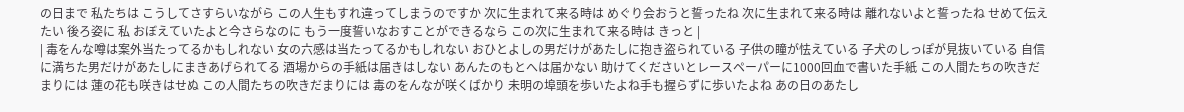の日まで 私たちは こうしてさすらいながら この人生もすれ違ってしまうのですか 次に生まれて来る時は めぐり会おうと誓ったね 次に生まれて来る時は 離れないよと誓ったね せめて伝えたい 後ろ姿に 私 おぼえていたよと今さらなのに もう一度誓いなおすことができるなら この次に生まれて来る時は きっと |
| 毒をんな噂は案外当たってるかもしれない 女の六感は当たってるかもしれない おひとよしの男だけがあたしに抱き盗られている 子供の瞳が怯えている 子犬のしっぽが見抜いている 自信に満ちた男だけがあたしにまきあげられてる 酒場からの手紙は届きはしない あんたのもとへは届かない 助けてくださいとレースペーパーに1000回血で書いた手紙 この人間たちの吹きだまりには 蓮の花も咲きはせぬ この人間たちの吹きだまりには 毒のをんなが咲くばかり 未明の埠頭を歩いたよね手も握らずに歩いたよね あの日のあたし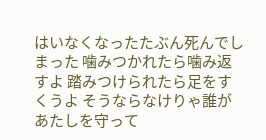はいなくなったたぶん死んでしまった 噛みつかれたら噛み返すよ 踏みつけられたら足をすくうよ そうならなけりゃ誰があたしを守って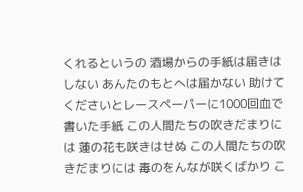くれるというの 酒場からの手紙は届きはしない あんたのもとへは届かない 助けてくださいとレースペーパーに1000回血で書いた手紙 この人間たちの吹きだまりには 蓮の花も咲きはせぬ この人間たちの吹きだまりには 毒のをんなが咲くばかり こ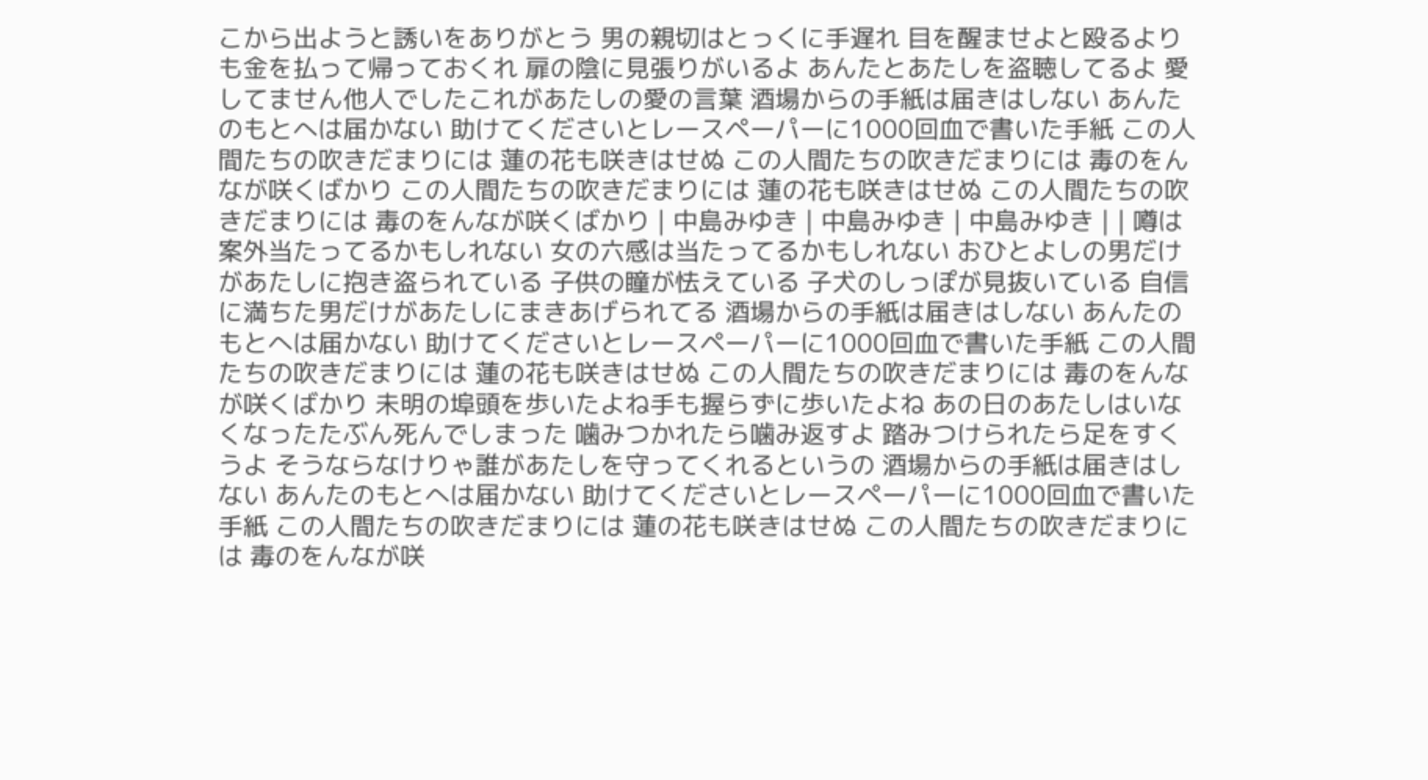こから出ようと誘いをありがとう 男の親切はとっくに手遅れ 目を醒ませよと殴るよりも金を払って帰っておくれ 扉の陰に見張りがいるよ あんたとあたしを盗聴してるよ 愛してません他人でしたこれがあたしの愛の言葉 酒場からの手紙は届きはしない あんたのもとへは届かない 助けてくださいとレースペーパーに1000回血で書いた手紙 この人間たちの吹きだまりには 蓮の花も咲きはせぬ この人間たちの吹きだまりには 毒のをんなが咲くばかり この人間たちの吹きだまりには 蓮の花も咲きはせぬ この人間たちの吹きだまりには 毒のをんなが咲くばかり | 中島みゆき | 中島みゆき | 中島みゆき | | 噂は案外当たってるかもしれない 女の六感は当たってるかもしれない おひとよしの男だけがあたしに抱き盗られている 子供の瞳が怯えている 子犬のしっぽが見抜いている 自信に満ちた男だけがあたしにまきあげられてる 酒場からの手紙は届きはしない あんたのもとへは届かない 助けてくださいとレースペーパーに1000回血で書いた手紙 この人間たちの吹きだまりには 蓮の花も咲きはせぬ この人間たちの吹きだまりには 毒のをんなが咲くばかり 未明の埠頭を歩いたよね手も握らずに歩いたよね あの日のあたしはいなくなったたぶん死んでしまった 噛みつかれたら噛み返すよ 踏みつけられたら足をすくうよ そうならなけりゃ誰があたしを守ってくれるというの 酒場からの手紙は届きはしない あんたのもとへは届かない 助けてくださいとレースペーパーに1000回血で書いた手紙 この人間たちの吹きだまりには 蓮の花も咲きはせぬ この人間たちの吹きだまりには 毒のをんなが咲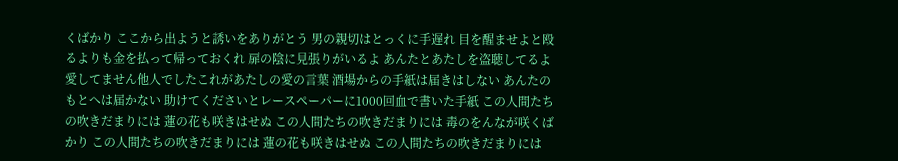くばかり ここから出ようと誘いをありがとう 男の親切はとっくに手遅れ 目を醒ませよと殴るよりも金を払って帰っておくれ 扉の陰に見張りがいるよ あんたとあたしを盗聴してるよ 愛してません他人でしたこれがあたしの愛の言葉 酒場からの手紙は届きはしない あんたのもとへは届かない 助けてくださいとレースペーパーに1000回血で書いた手紙 この人間たちの吹きだまりには 蓮の花も咲きはせぬ この人間たちの吹きだまりには 毒のをんなが咲くばかり この人間たちの吹きだまりには 蓮の花も咲きはせぬ この人間たちの吹きだまりには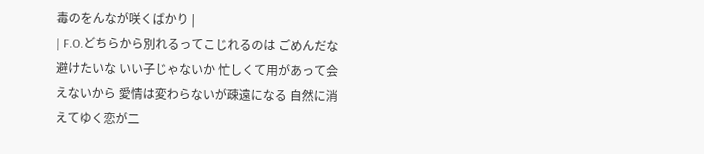毒のをんなが咲くばかり |
| F.O.どちらから別れるってこじれるのは ごめんだな避けたいな いい子じゃないか 忙しくて用があって会えないから 愛情は変わらないが疎遠になる 自然に消えてゆく恋が二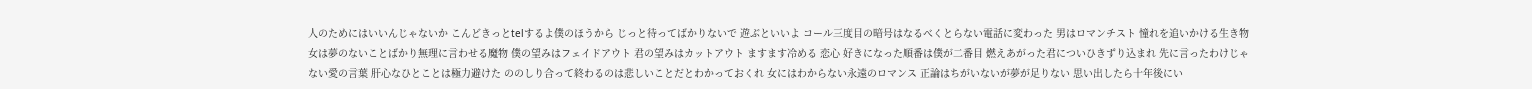人のためにはいいんじゃないか こんどきっとtelするよ僕のほうから じっと待ってばかりないで 遊ぶといいよ コール三度目の暗号はなるべくとらない電話に変わった 男はロマンチスト 憧れを追いかける生き物 女は夢のないことばかり無理に言わせる魔物 僕の望みはフェイドアウト 君の望みはカットアウト ますます冷める 恋心 好きになった順番は僕が二番目 燃えあがった君についひきずり込まれ 先に言ったわけじゃない愛の言葉 肝心なひとことは極力避けた ののしり合って終わるのは悲しいことだとわかっておくれ 女にはわからない永遠のロマンス 正論はちがいないが夢が足りない 思い出したら十年後にい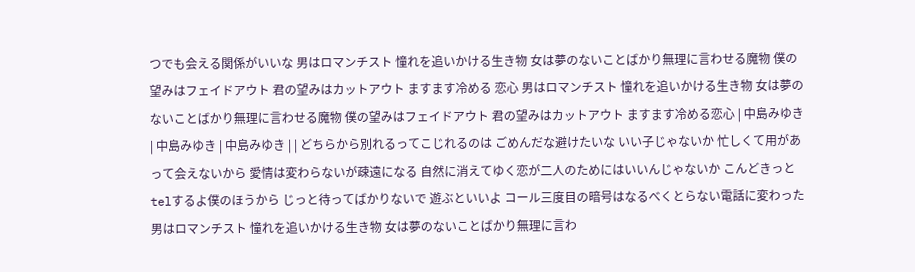つでも会える関係がいいな 男はロマンチスト 憧れを追いかける生き物 女は夢のないことばかり無理に言わせる魔物 僕の望みはフェイドアウト 君の望みはカットアウト ますます冷める 恋心 男はロマンチスト 憧れを追いかける生き物 女は夢のないことばかり無理に言わせる魔物 僕の望みはフェイドアウト 君の望みはカットアウト ますます冷める恋心 | 中島みゆき | 中島みゆき | 中島みゆき | | どちらから別れるってこじれるのは ごめんだな避けたいな いい子じゃないか 忙しくて用があって会えないから 愛情は変わらないが疎遠になる 自然に消えてゆく恋が二人のためにはいいんじゃないか こんどきっとtelするよ僕のほうから じっと待ってばかりないで 遊ぶといいよ コール三度目の暗号はなるべくとらない電話に変わった 男はロマンチスト 憧れを追いかける生き物 女は夢のないことばかり無理に言わ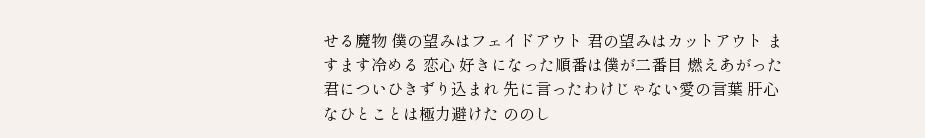せる魔物 僕の望みはフェイドアウト 君の望みはカットアウト ますます冷める 恋心 好きになった順番は僕が二番目 燃えあがった君についひきずり込まれ 先に言ったわけじゃない愛の言葉 肝心なひとことは極力避けた ののし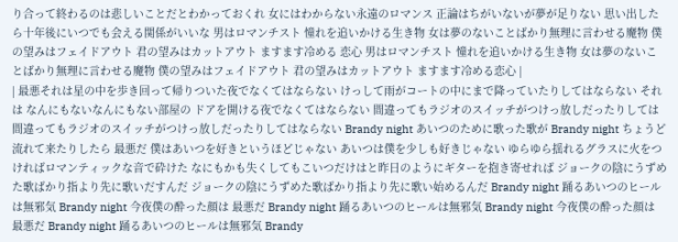り合って終わるのは悲しいことだとわかっておくれ 女にはわからない永遠のロマンス 正論はちがいないが夢が足りない 思い出したら十年後にいつでも会える関係がいいな 男はロマンチスト 憧れを追いかける生き物 女は夢のないことばかり無理に言わせる魔物 僕の望みはフェイドアウト 君の望みはカットアウト ますます冷める 恋心 男はロマンチスト 憧れを追いかける生き物 女は夢のないことばかり無理に言わせる魔物 僕の望みはフェイドアウト 君の望みはカットアウト ますます冷める恋心 |
| 最悪それは星の中を歩き回って帰りついた夜でなくてはならない けっして雨がコートの中にまで降っていたりしてはならない それは なんにもないなんにもない部屋の ドアを開ける夜でなくてはならない 間違ってもラジオのスイッチがつけっ放しだったりしては 間違ってもラジオのスイッチがつけっ放しだったりしてはならない Brandy night あいつのために歌った歌が Brandy night ちょうど流れて来たりしたら 最悪だ 僕はあいつを好きというほどじゃない あいつは僕を少しも好きじゃない ゆらゆら揺れるグラスに火をつければロマンティックな音で砕けた なにもかも失くしてもこいつだけはと昨日のようにギターを抱き寄せれば ジョークの陰にうずめた歌ばかり指より先に歌いだすんだ ジョークの陰にうずめた歌ばかり指より先に歌い始めるんだ Brandy night 踊るあいつのヒールは無邪気 Brandy night 今夜僕の酔った顔は 最悪だ Brandy night 踊るあいつのヒールは無邪気 Brandy night 今夜僕の酔った顔は 最悪だ Brandy night 踊るあいつのヒールは無邪気 Brandy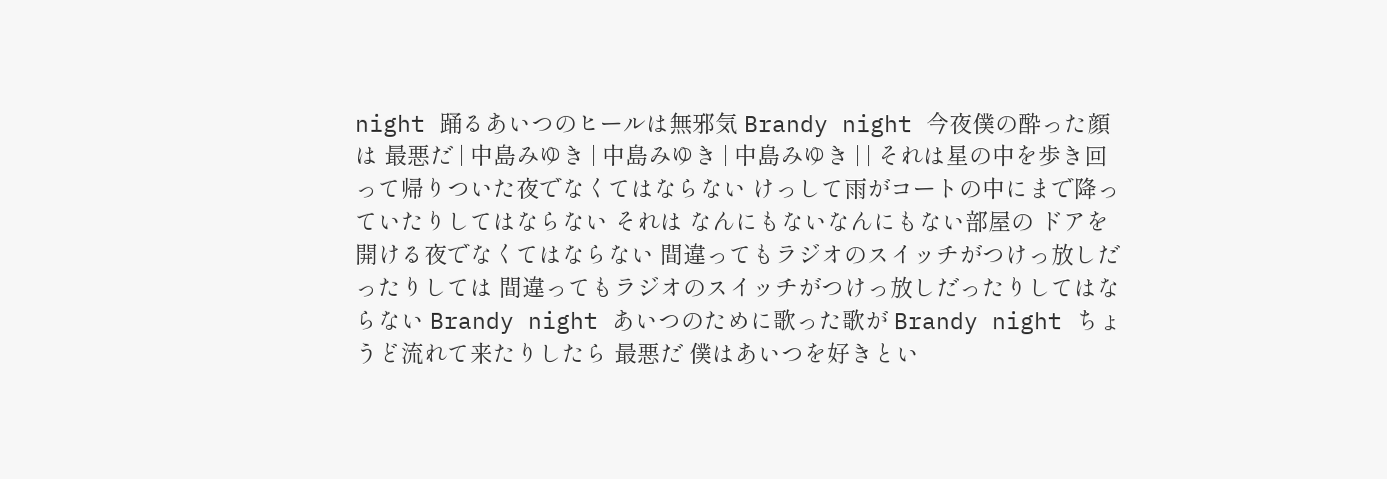night 踊るあいつのヒールは無邪気 Brandy night 今夜僕の酔った顔は 最悪だ | 中島みゆき | 中島みゆき | 中島みゆき | | それは星の中を歩き回って帰りついた夜でなくてはならない けっして雨がコートの中にまで降っていたりしてはならない それは なんにもないなんにもない部屋の ドアを開ける夜でなくてはならない 間違ってもラジオのスイッチがつけっ放しだったりしては 間違ってもラジオのスイッチがつけっ放しだったりしてはならない Brandy night あいつのために歌った歌が Brandy night ちょうど流れて来たりしたら 最悪だ 僕はあいつを好きとい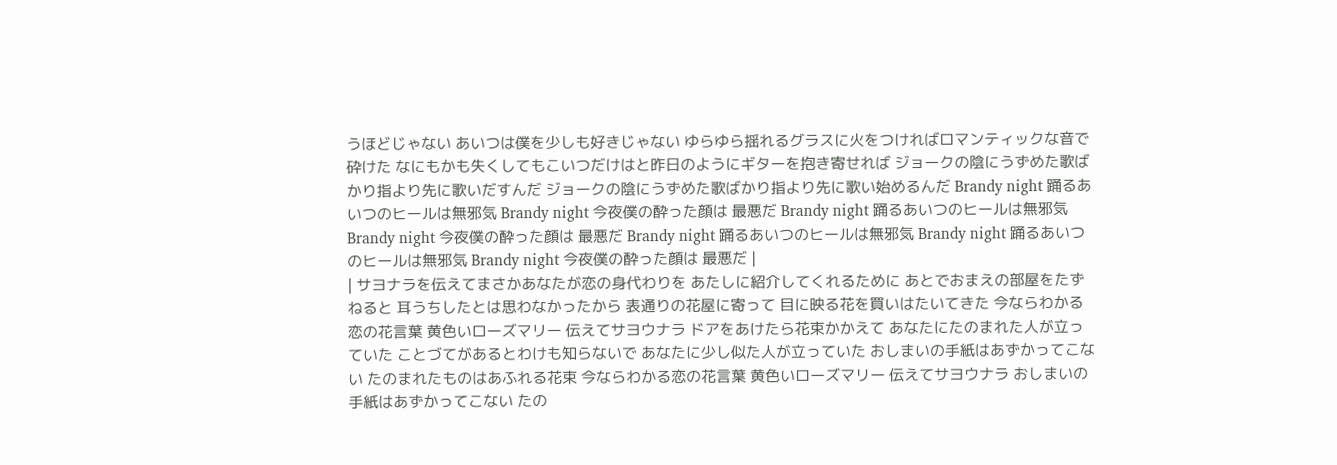うほどじゃない あいつは僕を少しも好きじゃない ゆらゆら揺れるグラスに火をつければロマンティックな音で砕けた なにもかも失くしてもこいつだけはと昨日のようにギターを抱き寄せれば ジョークの陰にうずめた歌ばかり指より先に歌いだすんだ ジョークの陰にうずめた歌ばかり指より先に歌い始めるんだ Brandy night 踊るあいつのヒールは無邪気 Brandy night 今夜僕の酔った顔は 最悪だ Brandy night 踊るあいつのヒールは無邪気 Brandy night 今夜僕の酔った顔は 最悪だ Brandy night 踊るあいつのヒールは無邪気 Brandy night 踊るあいつのヒールは無邪気 Brandy night 今夜僕の酔った顔は 最悪だ |
| サヨナラを伝えてまさかあなたが恋の身代わりを あたしに紹介してくれるために あとでおまえの部屋をたずねると 耳うちしたとは思わなかったから 表通りの花屋に寄って 目に映る花を買いはたいてきた 今ならわかる恋の花言葉 黄色いローズマリー 伝えてサヨウナラ ドアをあけたら花束かかえて あなたにたのまれた人が立っていた ことづてがあるとわけも知らないで あなたに少し似た人が立っていた おしまいの手紙はあずかってこない たのまれたものはあふれる花束 今ならわかる恋の花言葉 黄色いローズマリー 伝えてサヨウナラ おしまいの手紙はあずかってこない たの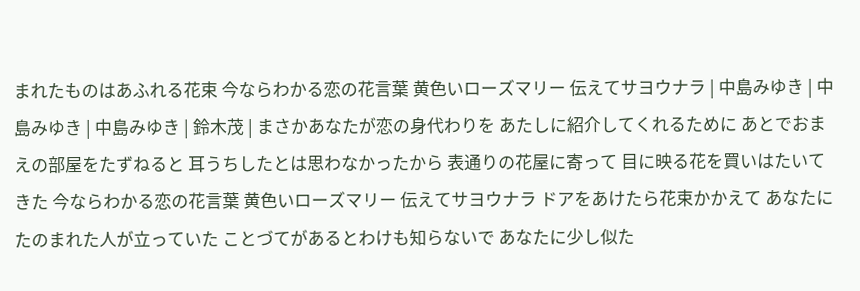まれたものはあふれる花束 今ならわかる恋の花言葉 黄色いローズマリー 伝えてサヨウナラ | 中島みゆき | 中島みゆき | 中島みゆき | 鈴木茂 | まさかあなたが恋の身代わりを あたしに紹介してくれるために あとでおまえの部屋をたずねると 耳うちしたとは思わなかったから 表通りの花屋に寄って 目に映る花を買いはたいてきた 今ならわかる恋の花言葉 黄色いローズマリー 伝えてサヨウナラ ドアをあけたら花束かかえて あなたにたのまれた人が立っていた ことづてがあるとわけも知らないで あなたに少し似た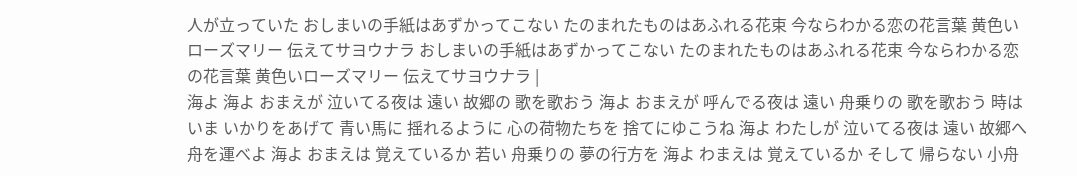人が立っていた おしまいの手紙はあずかってこない たのまれたものはあふれる花束 今ならわかる恋の花言葉 黄色いローズマリー 伝えてサヨウナラ おしまいの手紙はあずかってこない たのまれたものはあふれる花束 今ならわかる恋の花言葉 黄色いローズマリー 伝えてサヨウナラ |
海よ 海よ おまえが 泣いてる夜は 遠い 故郷の 歌を歌おう 海よ おまえが 呼んでる夜は 遠い 舟乗りの 歌を歌おう 時はいま いかりをあげて 青い馬に 揺れるように 心の荷物たちを 捨てにゆこうね 海よ わたしが 泣いてる夜は 遠い 故郷へ 舟を運べよ 海よ おまえは 覚えているか 若い 舟乗りの 夢の行方を 海よ わまえは 覚えているか そして 帰らない 小舟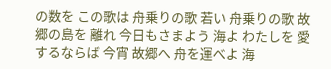の数を この歌は 舟乗りの歌 若い 舟乗りの歌 故郷の島を 離れ 今日もさまよう 海よ わたしを 愛するならば 今宵 故郷へ 舟を運べよ 海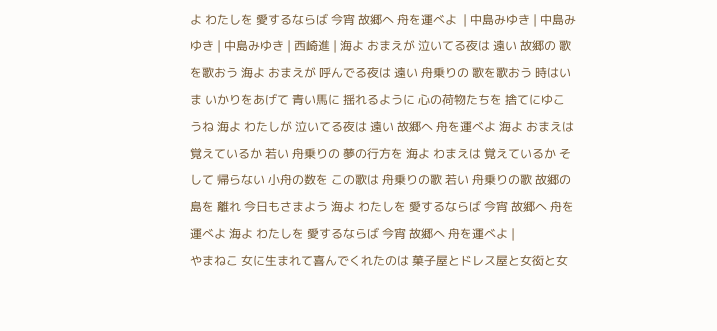よ わたしを 愛するならば 今宵 故郷へ 舟を運べよ  | 中島みゆき | 中島みゆき | 中島みゆき | 西崎進 | 海よ おまえが 泣いてる夜は 遠い 故郷の 歌を歌おう 海よ おまえが 呼んでる夜は 遠い 舟乗りの 歌を歌おう 時はいま いかりをあげて 青い馬に 揺れるように 心の荷物たちを 捨てにゆこうね 海よ わたしが 泣いてる夜は 遠い 故郷へ 舟を運べよ 海よ おまえは 覚えているか 若い 舟乗りの 夢の行方を 海よ わまえは 覚えているか そして 帰らない 小舟の数を この歌は 舟乗りの歌 若い 舟乗りの歌 故郷の島を 離れ 今日もさまよう 海よ わたしを 愛するならば 今宵 故郷へ 舟を運べよ 海よ わたしを 愛するならば 今宵 故郷へ 舟を運べよ |
やまねこ 女に生まれて喜んでくれたのは 菓子屋とドレス屋と女衒と女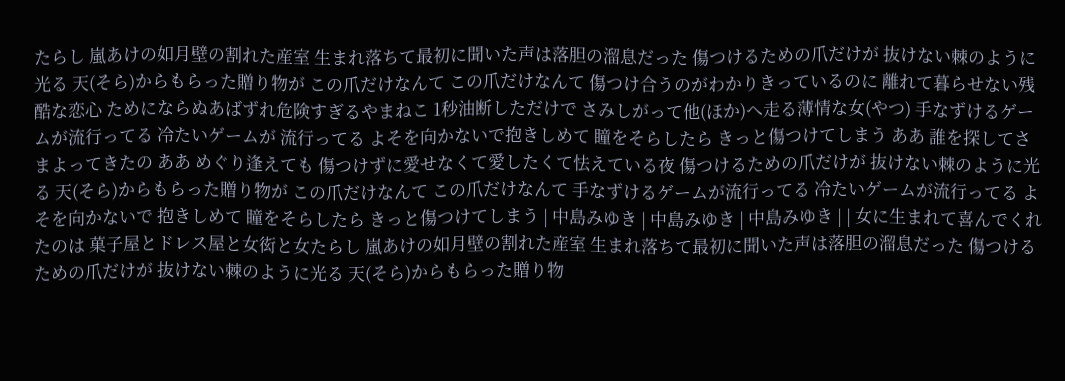たらし 嵐あけの如月壁の割れた産室 生まれ落ちて最初に聞いた声は落胆の溜息だった 傷つけるための爪だけが 抜けない棘のように光る 天(そら)からもらった贈り物が この爪だけなんて この爪だけなんて 傷つけ合うのがわかりきっているのに 離れて暮らせない残酷な恋心 ためにならぬあばずれ危険すぎるやまねこ 1秒油断しただけで さみしがって他(ほか)へ走る薄情な女(やつ) 手なずけるゲームが流行ってる 冷たいゲームが 流行ってる よそを向かないで抱きしめて 瞳をそらしたら きっと傷つけてしまう ああ 誰を探してさまよってきたの ああ めぐり逢えても 傷つけずに愛せなくて愛したくて怯えている夜 傷つけるための爪だけが 抜けない棘のように光る 天(そら)からもらった贈り物が この爪だけなんて この爪だけなんて 手なずけるゲームが流行ってる 冷たいゲームが流行ってる よそを向かないで 抱きしめて 瞳をそらしたら きっと傷つけてしまう | 中島みゆき | 中島みゆき | 中島みゆき | | 女に生まれて喜んでくれたのは 菓子屋とドレス屋と女衒と女たらし 嵐あけの如月壁の割れた産室 生まれ落ちて最初に聞いた声は落胆の溜息だった 傷つけるための爪だけが 抜けない棘のように光る 天(そら)からもらった贈り物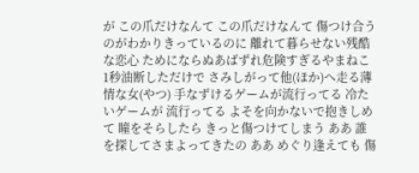が この爪だけなんて この爪だけなんて 傷つけ合うのがわかりきっているのに 離れて暮らせない残酷な恋心 ためにならぬあばずれ危険すぎるやまねこ 1秒油断しただけで さみしがって他(ほか)へ走る薄情な女(やつ) 手なずけるゲームが流行ってる 冷たいゲームが 流行ってる よそを向かないで抱きしめて 瞳をそらしたら きっと傷つけてしまう ああ 誰を探してさまよってきたの ああ めぐり逢えても 傷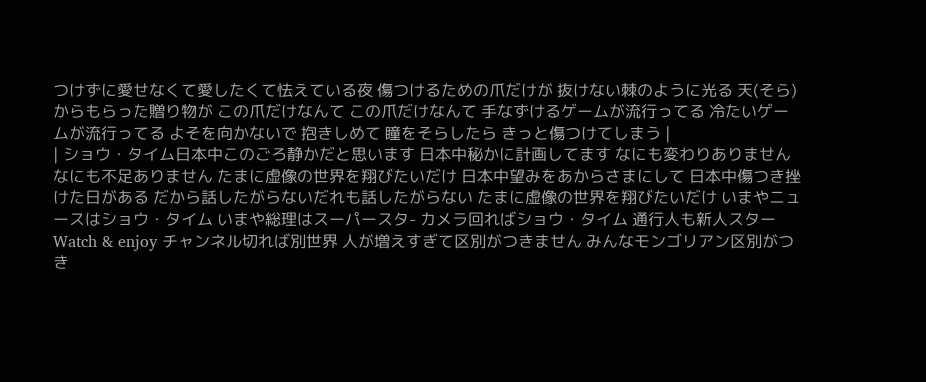つけずに愛せなくて愛したくて怯えている夜 傷つけるための爪だけが 抜けない棘のように光る 天(そら)からもらった贈り物が この爪だけなんて この爪だけなんて 手なずけるゲームが流行ってる 冷たいゲームが流行ってる よそを向かないで 抱きしめて 瞳をそらしたら きっと傷つけてしまう |
| ショウ・タイム日本中このごろ静かだと思います 日本中秘かに計画してます なにも変わりありませんなにも不足ありません たまに虚像の世界を翔びたいだけ 日本中望みをあからさまにして 日本中傷つき挫けた日がある だから話したがらないだれも話したがらない たまに虚像の世界を翔びたいだけ いまやニュースはショウ・タイム いまや総理はスーパースタ- カメラ回ればショウ・タイム 通行人も新人スター Watch & enjoy チャンネル切れば別世界 人が増えすぎて区別がつきません みんなモンゴリアン区別がつき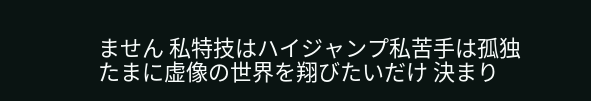ません 私特技はハイジャンプ私苦手は孤独 たまに虚像の世界を翔びたいだけ 決まり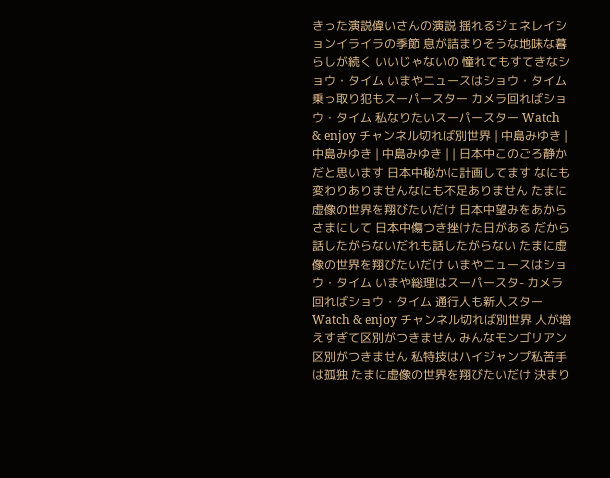きった演説偉いさんの演説 揺れるジェネレイションイライラの季節 息が詰まりそうな地味な暮らしが続く いいじゃないの 憧れてもすてきなショウ・タイム いまやニュースはショウ・タイム 乗っ取り犯もスーパースター カメラ回ればショウ・タイム 私なりたいスーパースター Watch & enjoy チャンネル切れば別世界 | 中島みゆき | 中島みゆき | 中島みゆき | | 日本中このごろ静かだと思います 日本中秘かに計画してます なにも変わりありませんなにも不足ありません たまに虚像の世界を翔びたいだけ 日本中望みをあからさまにして 日本中傷つき挫けた日がある だから話したがらないだれも話したがらない たまに虚像の世界を翔びたいだけ いまやニュースはショウ・タイム いまや総理はスーパースタ- カメラ回ればショウ・タイム 通行人も新人スター Watch & enjoy チャンネル切れば別世界 人が増えすぎて区別がつきません みんなモンゴリアン区別がつきません 私特技はハイジャンプ私苦手は孤独 たまに虚像の世界を翔びたいだけ 決まり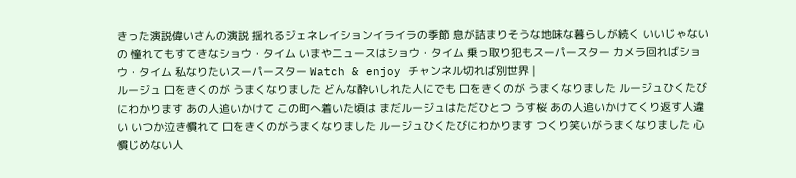きった演説偉いさんの演説 揺れるジェネレイションイライラの季節 息が詰まりそうな地味な暮らしが続く いいじゃないの 憧れてもすてきなショウ・タイム いまやニュースはショウ・タイム 乗っ取り犯もスーパースター カメラ回ればショウ・タイム 私なりたいスーパースター Watch & enjoy チャンネル切れば別世界 |
ルージュ 口をきくのが うまくなりました どんな酔いしれた人にでも 口をきくのが うまくなりました ルージュひくたびにわかります あの人追いかけて この町へ着いた頃は まだルージュはただひとつ うす桜 あの人追いかけてくり返す人違い いつか泣き慣れて 口をきくのがうまくなりました ルージュひくたびにわかります つくり笑いがうまくなりました 心慣じめない人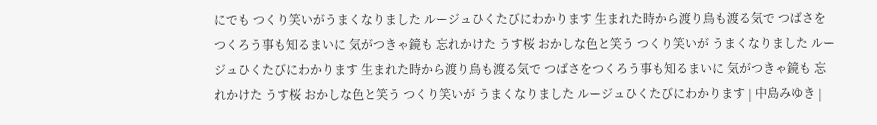にでも つくり笑いがうまくなりました ルージュひくたびにわかります 生まれた時から渡り鳥も渡る気で つばさをつくろう事も知るまいに 気がつきゃ鏡も 忘れかけた うす桜 おかしな色と笑う つくり笑いが うまくなりました ルージュひくたびにわかります 生まれた時から渡り鳥も渡る気で つばさをつくろう事も知るまいに 気がつきゃ鏡も 忘れかけた うす桜 おかしな色と笑う つくり笑いが うまくなりました ルージュひくたびにわかります | 中島みゆき |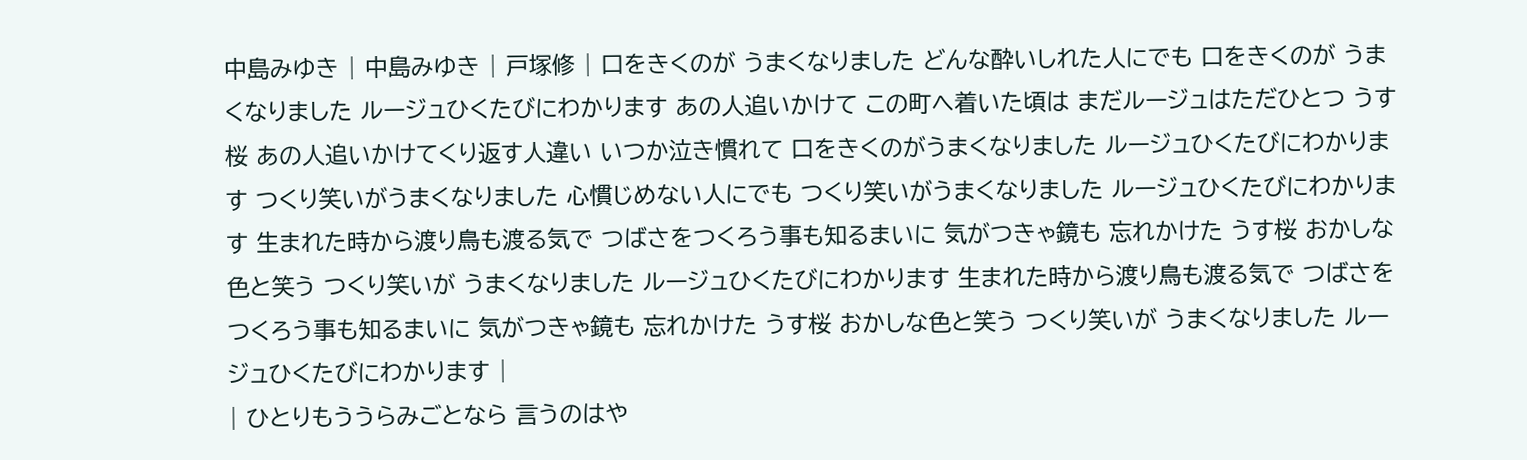中島みゆき | 中島みゆき | 戸塚修 | 口をきくのが うまくなりました どんな酔いしれた人にでも 口をきくのが うまくなりました ルージュひくたびにわかります あの人追いかけて この町へ着いた頃は まだルージュはただひとつ うす桜 あの人追いかけてくり返す人違い いつか泣き慣れて 口をきくのがうまくなりました ルージュひくたびにわかります つくり笑いがうまくなりました 心慣じめない人にでも つくり笑いがうまくなりました ルージュひくたびにわかります 生まれた時から渡り鳥も渡る気で つばさをつくろう事も知るまいに 気がつきゃ鏡も 忘れかけた うす桜 おかしな色と笑う つくり笑いが うまくなりました ルージュひくたびにわかります 生まれた時から渡り鳥も渡る気で つばさをつくろう事も知るまいに 気がつきゃ鏡も 忘れかけた うす桜 おかしな色と笑う つくり笑いが うまくなりました ルージュひくたびにわかります |
| ひとりもううらみごとなら 言うのはや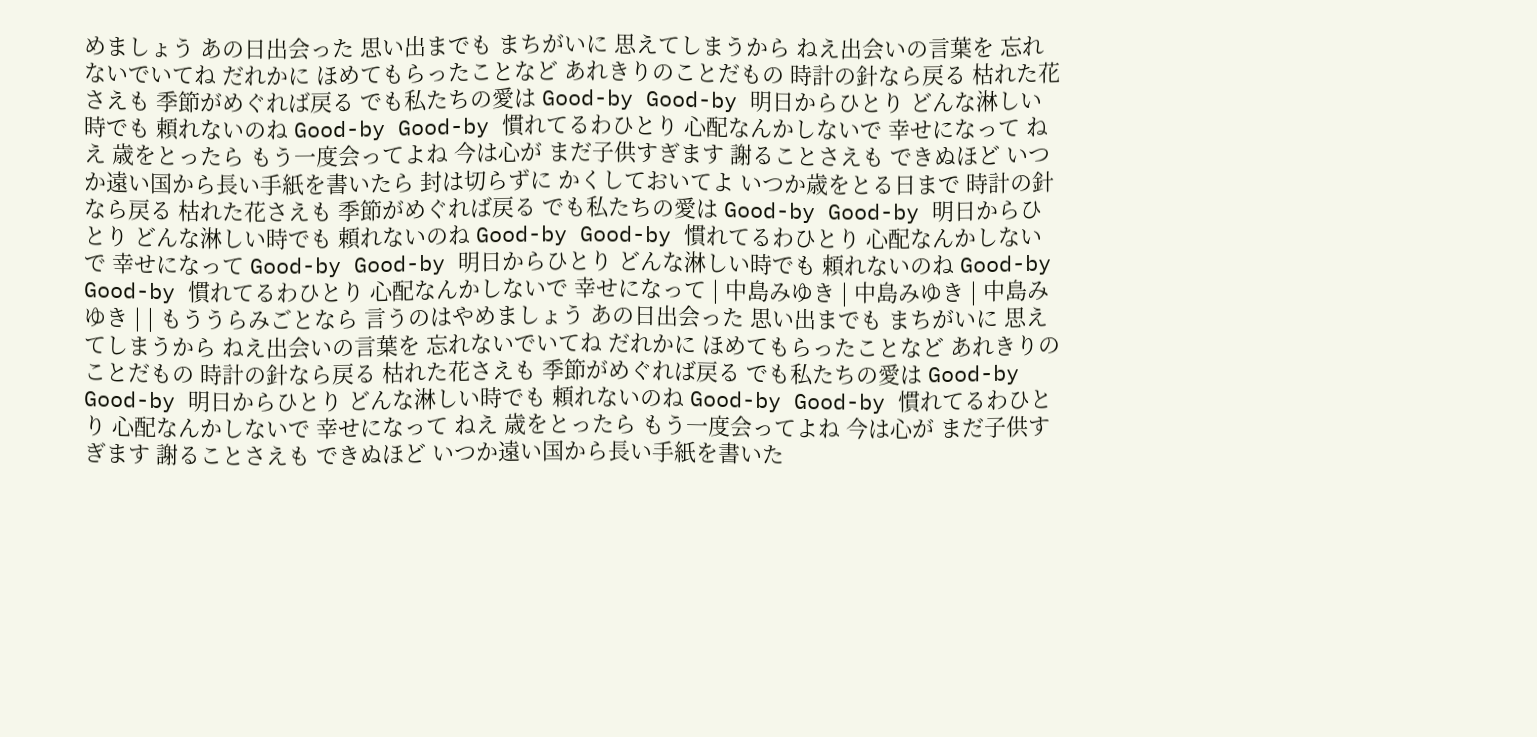めましょう あの日出会った 思い出までも まちがいに 思えてしまうから ねえ出会いの言葉を 忘れないでいてね だれかに ほめてもらったことなど あれきりのことだもの 時計の針なら戻る 枯れた花さえも 季節がめぐれば戻る でも私たちの愛は Good-by Good-by 明日からひとり どんな淋しい時でも 頼れないのね Good-by Good-by 慣れてるわひとり 心配なんかしないで 幸せになって ねえ 歳をとったら もう一度会ってよね 今は心が まだ子供すぎます 謝ることさえも できぬほど いつか遠い国から長い手紙を書いたら 封は切らずに かくしておいてよ いつか歳をとる日まで 時計の針なら戻る 枯れた花さえも 季節がめぐれば戻る でも私たちの愛は Good-by Good-by 明日からひとり どんな淋しい時でも 頼れないのね Good-by Good-by 慣れてるわひとり 心配なんかしないで 幸せになって Good-by Good-by 明日からひとり どんな淋しい時でも 頼れないのね Good-by Good-by 慣れてるわひとり 心配なんかしないで 幸せになって | 中島みゆき | 中島みゆき | 中島みゆき | | もううらみごとなら 言うのはやめましょう あの日出会った 思い出までも まちがいに 思えてしまうから ねえ出会いの言葉を 忘れないでいてね だれかに ほめてもらったことなど あれきりのことだもの 時計の針なら戻る 枯れた花さえも 季節がめぐれば戻る でも私たちの愛は Good-by Good-by 明日からひとり どんな淋しい時でも 頼れないのね Good-by Good-by 慣れてるわひとり 心配なんかしないで 幸せになって ねえ 歳をとったら もう一度会ってよね 今は心が まだ子供すぎます 謝ることさえも できぬほど いつか遠い国から長い手紙を書いた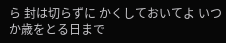ら 封は切らずに かくしておいてよ いつか歳をとる日まで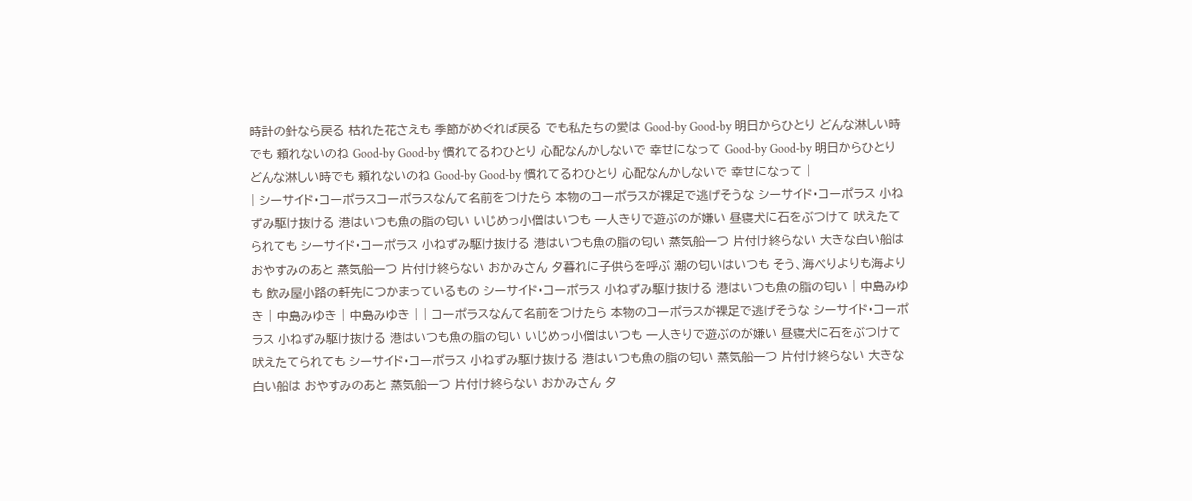時計の針なら戻る 枯れた花さえも 季節がめぐれば戻る でも私たちの愛は Good-by Good-by 明日からひとり どんな淋しい時でも 頼れないのね Good-by Good-by 慣れてるわひとり 心配なんかしないで 幸せになって Good-by Good-by 明日からひとり どんな淋しい時でも 頼れないのね Good-by Good-by 慣れてるわひとり 心配なんかしないで 幸せになって |
| シーサイド・コーポラスコーポラスなんて名前をつけたら 本物のコーポラスが裸足で逃げそうな シーサイド・コーポラス 小ねずみ駆け抜ける 港はいつも魚の脂の匂い いじめっ小僧はいつも 一人きりで遊ぶのが嫌い 昼寝犬に石をぶつけて 吠えたてられても シーサイド・コーポラス 小ねずみ駆け抜ける 港はいつも魚の脂の匂い 蒸気船一つ 片付け終らない 大きな白い船は おやすみのあと 蒸気船一つ 片付け終らない おかみさん 夕暮れに子供らを呼ぶ 潮の匂いはいつも そう、海べりよりも海よりも 飲み屋小路の軒先につかまっているもの シーサイド・コーポラス 小ねずみ駆け抜ける 港はいつも魚の脂の匂い | 中島みゆき | 中島みゆき | 中島みゆき | | コーポラスなんて名前をつけたら 本物のコーポラスが裸足で逃げそうな シーサイド・コーポラス 小ねずみ駆け抜ける 港はいつも魚の脂の匂い いじめっ小僧はいつも 一人きりで遊ぶのが嫌い 昼寝犬に石をぶつけて 吠えたてられても シーサイド・コーポラス 小ねずみ駆け抜ける 港はいつも魚の脂の匂い 蒸気船一つ 片付け終らない 大きな白い船は おやすみのあと 蒸気船一つ 片付け終らない おかみさん 夕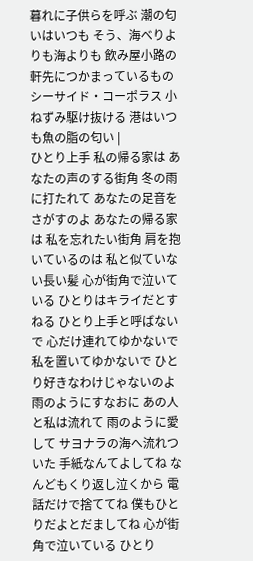暮れに子供らを呼ぶ 潮の匂いはいつも そう、海べりよりも海よりも 飲み屋小路の軒先につかまっているもの シーサイド・コーポラス 小ねずみ駆け抜ける 港はいつも魚の脂の匂い |
ひとり上手 私の帰る家は あなたの声のする街角 冬の雨に打たれて あなたの足音をさがすのよ あなたの帰る家は 私を忘れたい街角 肩を抱いているのは 私と似ていない長い髪 心が街角で泣いている ひとりはキライだとすねる ひとり上手と呼ばないで 心だけ連れてゆかないで 私を置いてゆかないで ひとり好きなわけじゃないのよ 雨のようにすなおに あの人と私は流れて 雨のように愛して サヨナラの海へ流れついた 手紙なんてよしてね なんどもくり返し泣くから 電話だけで捨ててね 僕もひとりだよとだましてね 心が街角で泣いている ひとり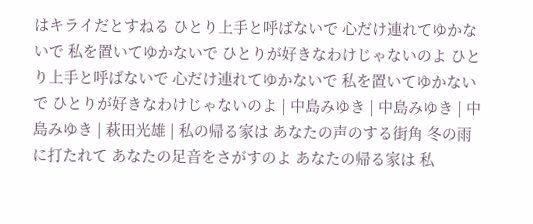はキライだとすねる ひとり上手と呼ばないで 心だけ連れてゆかないで 私を置いてゆかないで ひとりが好きなわけじゃないのよ ひとり上手と呼ばないで 心だけ連れてゆかないで 私を置いてゆかないで ひとりが好きなわけじゃないのよ | 中島みゆき | 中島みゆき | 中島みゆき | 萩田光雄 | 私の帰る家は あなたの声のする街角 冬の雨に打たれて あなたの足音をさがすのよ あなたの帰る家は 私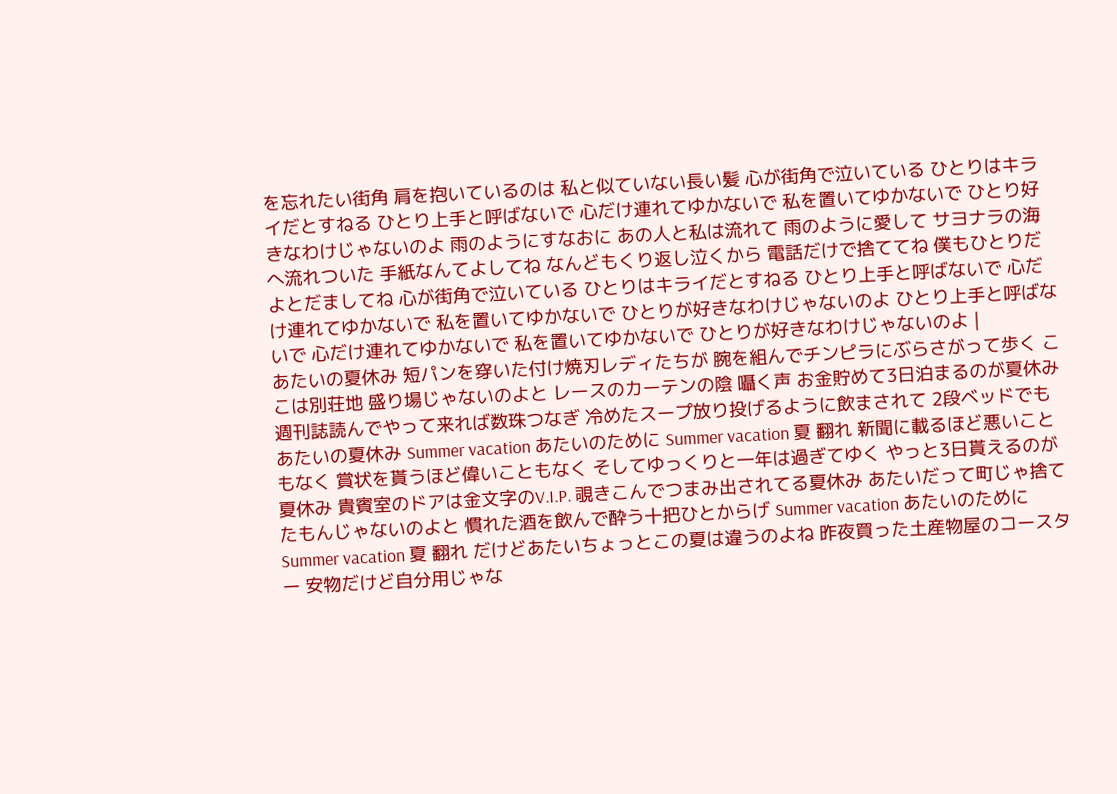を忘れたい街角 肩を抱いているのは 私と似ていない長い髪 心が街角で泣いている ひとりはキライだとすねる ひとり上手と呼ばないで 心だけ連れてゆかないで 私を置いてゆかないで ひとり好きなわけじゃないのよ 雨のようにすなおに あの人と私は流れて 雨のように愛して サヨナラの海へ流れついた 手紙なんてよしてね なんどもくり返し泣くから 電話だけで捨ててね 僕もひとりだよとだましてね 心が街角で泣いている ひとりはキライだとすねる ひとり上手と呼ばないで 心だけ連れてゆかないで 私を置いてゆかないで ひとりが好きなわけじゃないのよ ひとり上手と呼ばないで 心だけ連れてゆかないで 私を置いてゆかないで ひとりが好きなわけじゃないのよ |
あたいの夏休み 短パンを穿いた付け焼刃レディたちが 腕を組んでチンピラにぶらさがって歩く ここは別荘地 盛り場じゃないのよと レースのカーテンの陰 囁く声 お金貯めて3日泊まるのが夏休み 週刊誌読んでやって来れば数珠つなぎ 冷めたスープ放り投げるように飲まされて 2段ベッドでも あたいの夏休み Summer vacation あたいのために Summer vacation 夏 翻れ 新聞に載るほど悪いこともなく 賞状を貰うほど偉いこともなく そしてゆっくりと一年は過ぎてゆく やっと3日貰えるのが夏休み 貴賓室のドアは金文字のV.I.P. 覗きこんでつまみ出されてる夏休み あたいだって町じゃ捨てたもんじゃないのよと 慣れた酒を飲んで酔う十把ひとからげ Summer vacation あたいのために Summer vacation 夏 翻れ だけどあたいちょっとこの夏は違うのよね 昨夜買った土産物屋のコースター 安物だけど自分用じゃな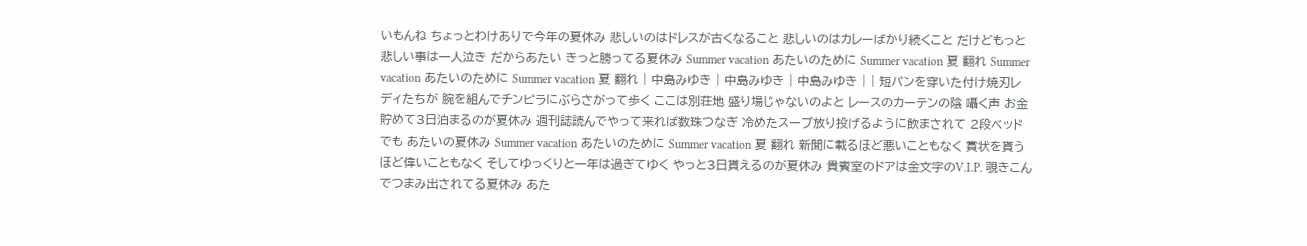いもんね ちょっとわけありで今年の夏休み 悲しいのはドレスが古くなること 悲しいのはカレーばかり続くこと だけどもっと悲しい事は一人泣き だからあたい きっと勝ってる夏休み Summer vacation あたいのために Summer vacation 夏 翻れ Summer vacation あたいのために Summer vacation 夏 翻れ | 中島みゆき | 中島みゆき | 中島みゆき | | 短パンを穿いた付け焼刃レディたちが 腕を組んでチンピラにぶらさがって歩く ここは別荘地 盛り場じゃないのよと レースのカーテンの陰 囁く声 お金貯めて3日泊まるのが夏休み 週刊誌読んでやって来れば数珠つなぎ 冷めたスープ放り投げるように飲まされて 2段ベッドでも あたいの夏休み Summer vacation あたいのために Summer vacation 夏 翻れ 新聞に載るほど悪いこともなく 賞状を貰うほど偉いこともなく そしてゆっくりと一年は過ぎてゆく やっと3日貰えるのが夏休み 貴賓室のドアは金文字のV.I.P. 覗きこんでつまみ出されてる夏休み あた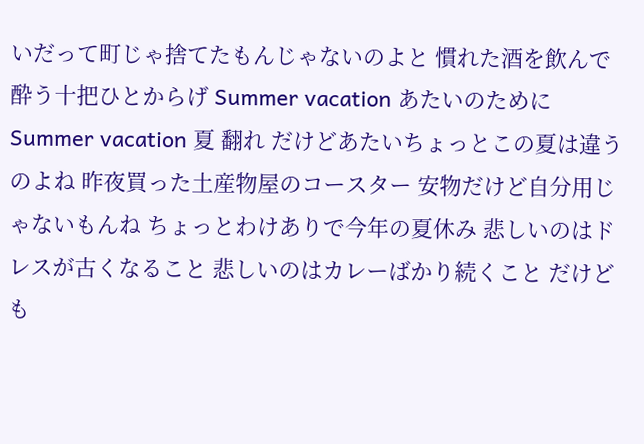いだって町じゃ捨てたもんじゃないのよと 慣れた酒を飲んで酔う十把ひとからげ Summer vacation あたいのために Summer vacation 夏 翻れ だけどあたいちょっとこの夏は違うのよね 昨夜買った土産物屋のコースター 安物だけど自分用じゃないもんね ちょっとわけありで今年の夏休み 悲しいのはドレスが古くなること 悲しいのはカレーばかり続くこと だけども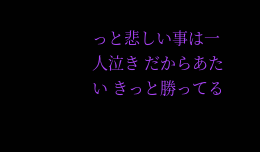っと悲しい事は一人泣き だからあたい きっと勝ってる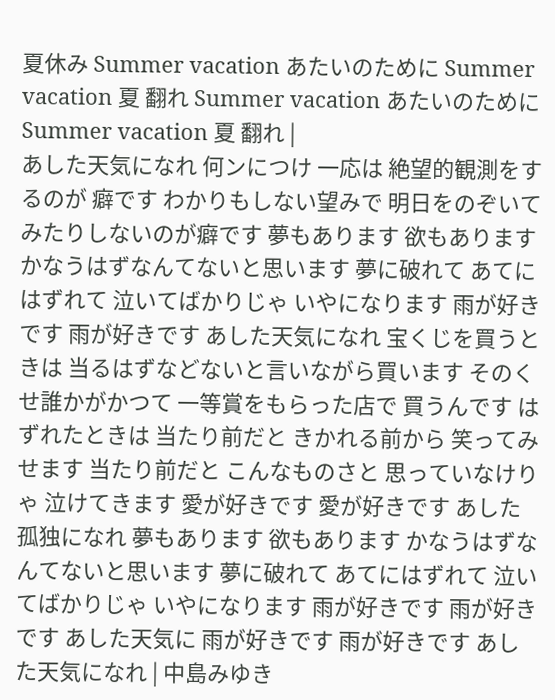夏休み Summer vacation あたいのために Summer vacation 夏 翻れ Summer vacation あたいのために Summer vacation 夏 翻れ |
あした天気になれ 何ンにつけ 一応は 絶望的観測をするのが 癖です わかりもしない望みで 明日をのぞいてみたりしないのが癖です 夢もあります 欲もあります かなうはずなんてないと思います 夢に破れて あてにはずれて 泣いてばかりじゃ いやになります 雨が好きです 雨が好きです あした天気になれ 宝くじを買うときは 当るはずなどないと言いながら買います そのくせ誰かがかつて 一等賞をもらった店で 買うんです はずれたときは 当たり前だと きかれる前から 笑ってみせます 当たり前だと こんなものさと 思っていなけりゃ 泣けてきます 愛が好きです 愛が好きです あした孤独になれ 夢もあります 欲もあります かなうはずなんてないと思います 夢に破れて あてにはずれて 泣いてばかりじゃ いやになります 雨が好きです 雨が好きです あした天気に 雨が好きです 雨が好きです あした天気になれ | 中島みゆき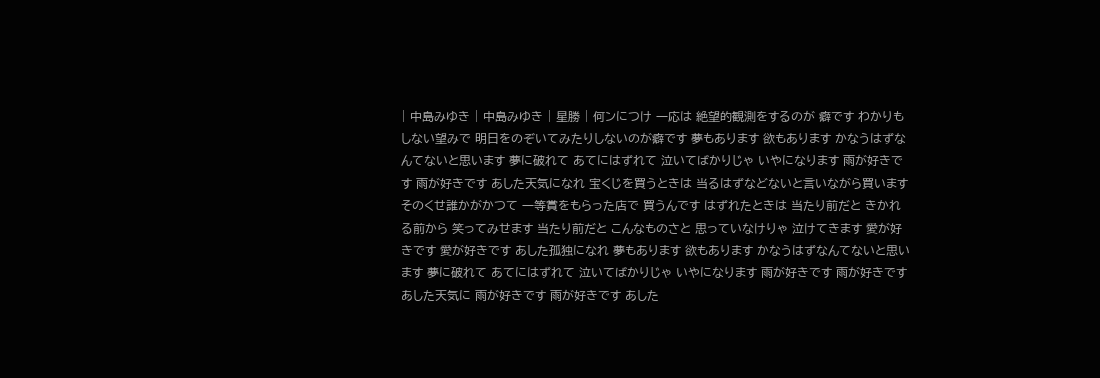| 中島みゆき | 中島みゆき | 星勝 | 何ンにつけ 一応は 絶望的観測をするのが 癖です わかりもしない望みで 明日をのぞいてみたりしないのが癖です 夢もあります 欲もあります かなうはずなんてないと思います 夢に破れて あてにはずれて 泣いてばかりじゃ いやになります 雨が好きです 雨が好きです あした天気になれ 宝くじを買うときは 当るはずなどないと言いながら買います そのくせ誰かがかつて 一等賞をもらった店で 買うんです はずれたときは 当たり前だと きかれる前から 笑ってみせます 当たり前だと こんなものさと 思っていなけりゃ 泣けてきます 愛が好きです 愛が好きです あした孤独になれ 夢もあります 欲もあります かなうはずなんてないと思います 夢に破れて あてにはずれて 泣いてばかりじゃ いやになります 雨が好きです 雨が好きです あした天気に 雨が好きです 雨が好きです あした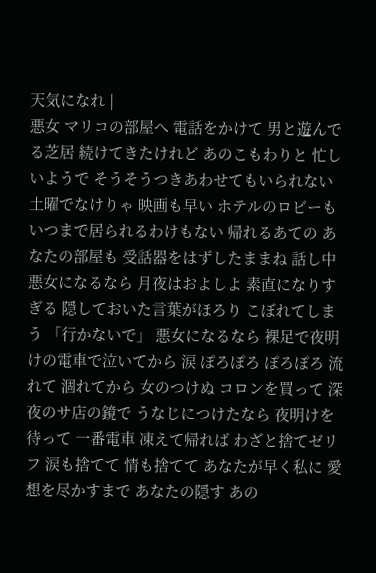天気になれ |
悪女 マリコの部屋へ 電話をかけて 男と遊んでる芝居 続けてきたけれど あのこもわりと 忙しいようで そうそうつきあわせてもいられない 土曜でなけりゃ 映画も早い ホテルのロビーも いつまで居られるわけもない 帰れるあての あなたの部屋も 受話器をはずしたままね 話し中 悪女になるなら 月夜はおよしよ 素直になりすぎる 隠しておいた言葉がほろり こぼれてしまう 「行かないで」 悪女になるなら 裸足で夜明けの電車で泣いてから 涙 ぽろぽろ ぽろぽろ 流れて 涸れてから 女のつけぬ コロンを買って 深夜のサ店の鏡で うなじにつけたなら 夜明けを待って 一番電車 凍えて帰れば わざと捨てゼリフ 涙も捨てて 情も捨てて あなたが早く私に 愛想を尽かすまで あなたの隠す あの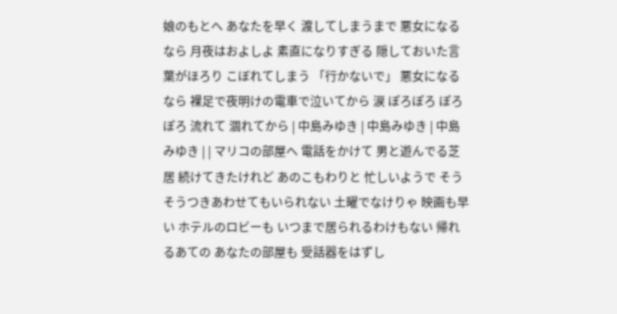娘のもとへ あなたを早く 渡してしまうまで 悪女になるなら 月夜はおよしよ 素直になりすぎる 隠しておいた言葉がほろり こぼれてしまう 「行かないで」 悪女になるなら 裸足で夜明けの電車で泣いてから 涙 ぽろぽろ ぽろぽろ 流れて 涸れてから | 中島みゆき | 中島みゆき | 中島みゆき | | マリコの部屋へ 電話をかけて 男と遊んでる芝居 続けてきたけれど あのこもわりと 忙しいようで そうそうつきあわせてもいられない 土曜でなけりゃ 映画も早い ホテルのロビーも いつまで居られるわけもない 帰れるあての あなたの部屋も 受話器をはずし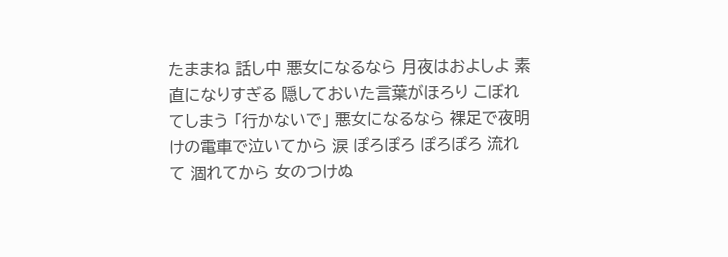たままね 話し中 悪女になるなら 月夜はおよしよ 素直になりすぎる 隠しておいた言葉がほろり こぼれてしまう 「行かないで」 悪女になるなら 裸足で夜明けの電車で泣いてから 涙 ぽろぽろ ぽろぽろ 流れて 涸れてから 女のつけぬ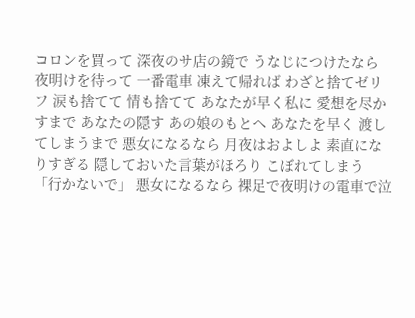コロンを買って 深夜のサ店の鏡で うなじにつけたなら 夜明けを待って 一番電車 凍えて帰れば わざと捨てゼリフ 涙も捨てて 情も捨てて あなたが早く私に 愛想を尽かすまで あなたの隠す あの娘のもとへ あなたを早く 渡してしまうまで 悪女になるなら 月夜はおよしよ 素直になりすぎる 隠しておいた言葉がほろり こぼれてしまう 「行かないで」 悪女になるなら 裸足で夜明けの電車で泣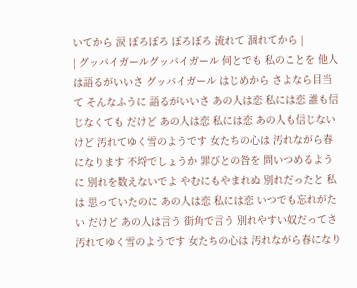いてから 涙 ぽろぽろ ぽろぽろ 流れて 涸れてから |
| グッバイガールグッバイガール 何とでも 私のことを 他人は語るがいいさ グッバイガール はじめから さよなら目当て そんなふうに 語るがいいさ あの人は恋 私には恋 誰も信じなくても だけど あの人は恋 私には恋 あの人も信じないけど 汚れてゆく雪のようです 女たちの心は 汚れながら春になります 不埒でしょうか 罪びとの咎を 問いつめるように 別れを数えないでよ やむにもやまれぬ 別れだったと 私は 思っていたのに あの人は恋 私には恋 いつでも忘れがたい だけど あの人は言う 街角で言う 別れやすい奴だってさ 汚れてゆく雪のようです 女たちの心は 汚れながら春になり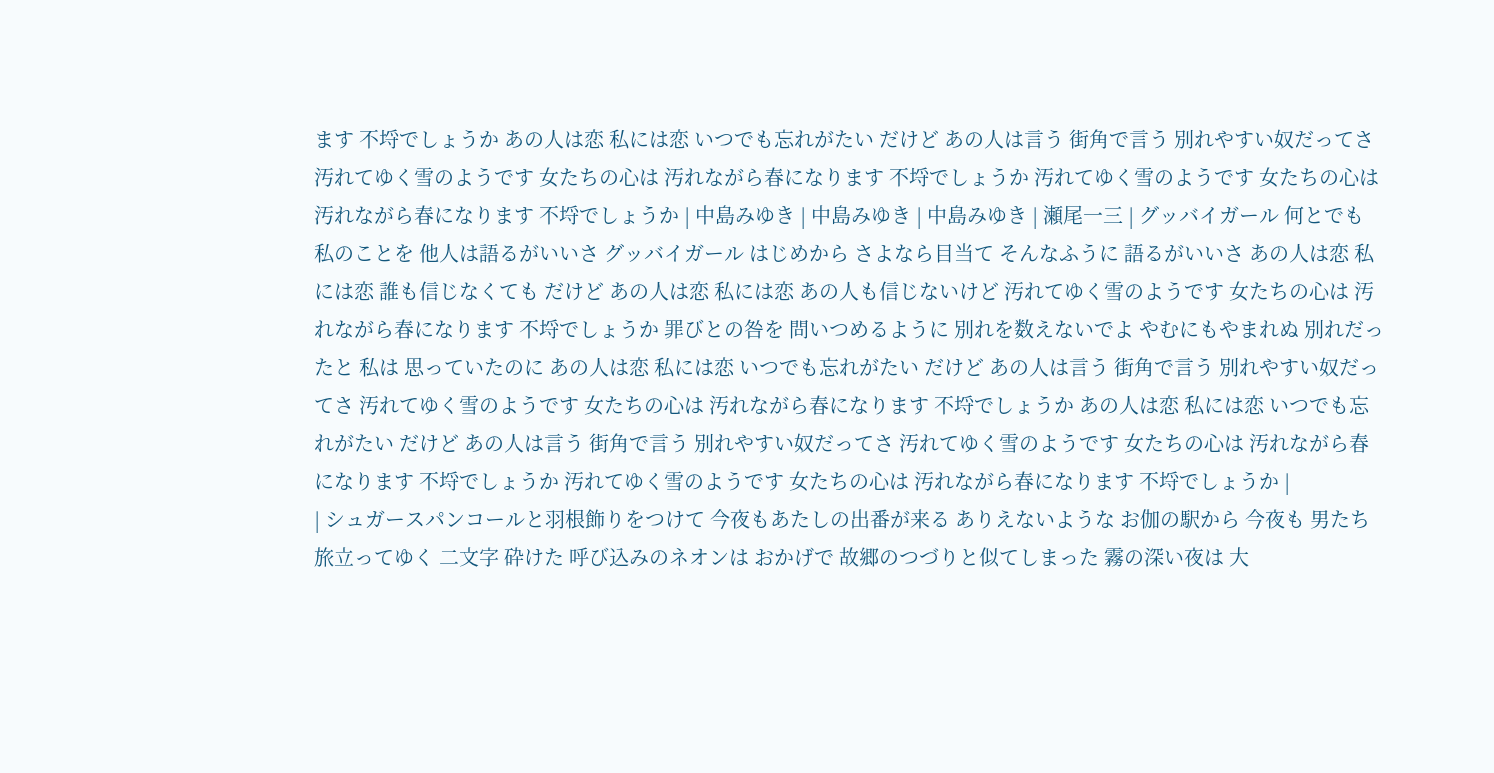ます 不埒でしょうか あの人は恋 私には恋 いつでも忘れがたい だけど あの人は言う 街角で言う 別れやすい奴だってさ 汚れてゆく雪のようです 女たちの心は 汚れながら春になります 不埒でしょうか 汚れてゆく雪のようです 女たちの心は 汚れながら春になります 不埒でしょうか | 中島みゆき | 中島みゆき | 中島みゆき | 瀬尾一三 | グッバイガール 何とでも 私のことを 他人は語るがいいさ グッバイガール はじめから さよなら目当て そんなふうに 語るがいいさ あの人は恋 私には恋 誰も信じなくても だけど あの人は恋 私には恋 あの人も信じないけど 汚れてゆく雪のようです 女たちの心は 汚れながら春になります 不埒でしょうか 罪びとの咎を 問いつめるように 別れを数えないでよ やむにもやまれぬ 別れだったと 私は 思っていたのに あの人は恋 私には恋 いつでも忘れがたい だけど あの人は言う 街角で言う 別れやすい奴だってさ 汚れてゆく雪のようです 女たちの心は 汚れながら春になります 不埒でしょうか あの人は恋 私には恋 いつでも忘れがたい だけど あの人は言う 街角で言う 別れやすい奴だってさ 汚れてゆく雪のようです 女たちの心は 汚れながら春になります 不埒でしょうか 汚れてゆく雪のようです 女たちの心は 汚れながら春になります 不埒でしょうか |
| シュガースパンコールと羽根飾りをつけて 今夜もあたしの出番が来る ありえないような お伽の駅から 今夜も 男たち 旅立ってゆく 二文字 砕けた 呼び込みのネオンは おかげで 故郷のつづりと似てしまった 霧の深い夜は 大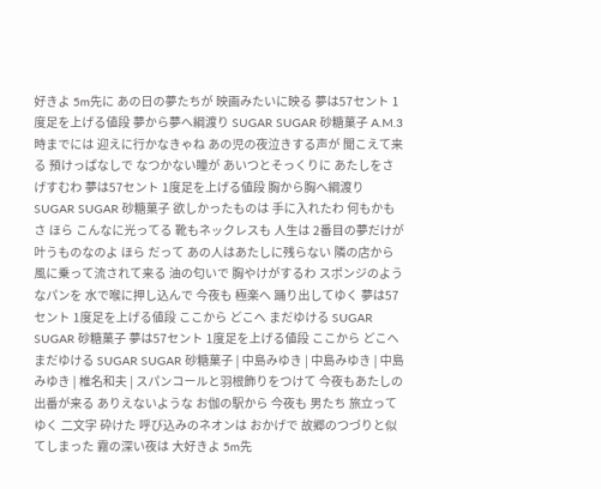好きよ 5m先に あの日の夢たちが 映画みたいに映る 夢は57セント 1度足を上げる値段 夢から夢へ綱渡り SUGAR SUGAR 砂糖菓子 A.M.3時までには 迎えに行かなきゃね あの児の夜泣きする声が 聞こえて来る 預けっぱなしで なつかない瞳が あいつとそっくりに あたしをさげすむわ 夢は57セント 1度足を上げる値段 胸から胸へ綱渡り SUGAR SUGAR 砂糖菓子 欲しかったものは 手に入れたわ 何もかもさ ほら こんなに光ってる 靴もネックレスも 人生は 2番目の夢だけが叶うものなのよ ほら だって あの人はあたしに残らない 隣の店から 風に乗って流されて来る 油の匂いで 胸やけがするわ スポンジのようなパンを 水で喉に押し込んで 今夜も 極楽へ 踊り出してゆく 夢は57セント 1度足を上げる値段 ここから どこへ まだゆける SUGAR SUGAR 砂糖菓子 夢は57セント 1度足を上げる値段 ここから どこへ まだゆける SUGAR SUGAR 砂糖菓子 | 中島みゆき | 中島みゆき | 中島みゆき | 椎名和夫 | スパンコールと羽根飾りをつけて 今夜もあたしの出番が来る ありえないような お伽の駅から 今夜も 男たち 旅立ってゆく 二文字 砕けた 呼び込みのネオンは おかげで 故郷のつづりと似てしまった 霧の深い夜は 大好きよ 5m先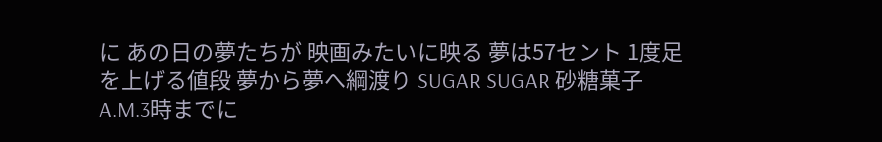に あの日の夢たちが 映画みたいに映る 夢は57セント 1度足を上げる値段 夢から夢へ綱渡り SUGAR SUGAR 砂糖菓子 A.M.3時までに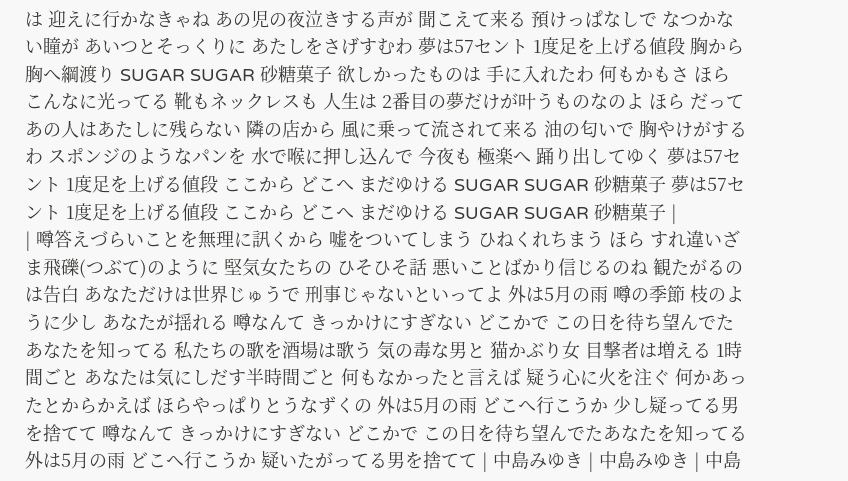は 迎えに行かなきゃね あの児の夜泣きする声が 聞こえて来る 預けっぱなしで なつかない瞳が あいつとそっくりに あたしをさげすむわ 夢は57セント 1度足を上げる値段 胸から胸へ綱渡り SUGAR SUGAR 砂糖菓子 欲しかったものは 手に入れたわ 何もかもさ ほら こんなに光ってる 靴もネックレスも 人生は 2番目の夢だけが叶うものなのよ ほら だって あの人はあたしに残らない 隣の店から 風に乗って流されて来る 油の匂いで 胸やけがするわ スポンジのようなパンを 水で喉に押し込んで 今夜も 極楽へ 踊り出してゆく 夢は57セント 1度足を上げる値段 ここから どこへ まだゆける SUGAR SUGAR 砂糖菓子 夢は57セント 1度足を上げる値段 ここから どこへ まだゆける SUGAR SUGAR 砂糖菓子 |
| 噂答えづらいことを無理に訊くから 嘘をついてしまう ひねくれちまう ほら すれ違いざま飛礫(つぶて)のように 堅気女たちの ひそひそ話 悪いことばかり信じるのね 観たがるのは告白 あなただけは世界じゅうで 刑事じゃないといってよ 外は5月の雨 噂の季節 枝のように少し あなたが揺れる 噂なんて きっかけにすぎない どこかで この日を待ち望んでたあなたを知ってる 私たちの歌を酒場は歌う 気の毒な男と 猫かぶり女 目撃者は増える 1時間ごと あなたは気にしだす半時間ごと 何もなかったと言えば 疑う心に火を注ぐ 何かあったとからかえば ほらやっぱりとうなずくの 外は5月の雨 どこへ行こうか 少し疑ってる男を捨てて 噂なんて きっかけにすぎない どこかで この日を待ち望んでたあなたを知ってる 外は5月の雨 どこへ行こうか 疑いたがってる男を捨てて | 中島みゆき | 中島みゆき | 中島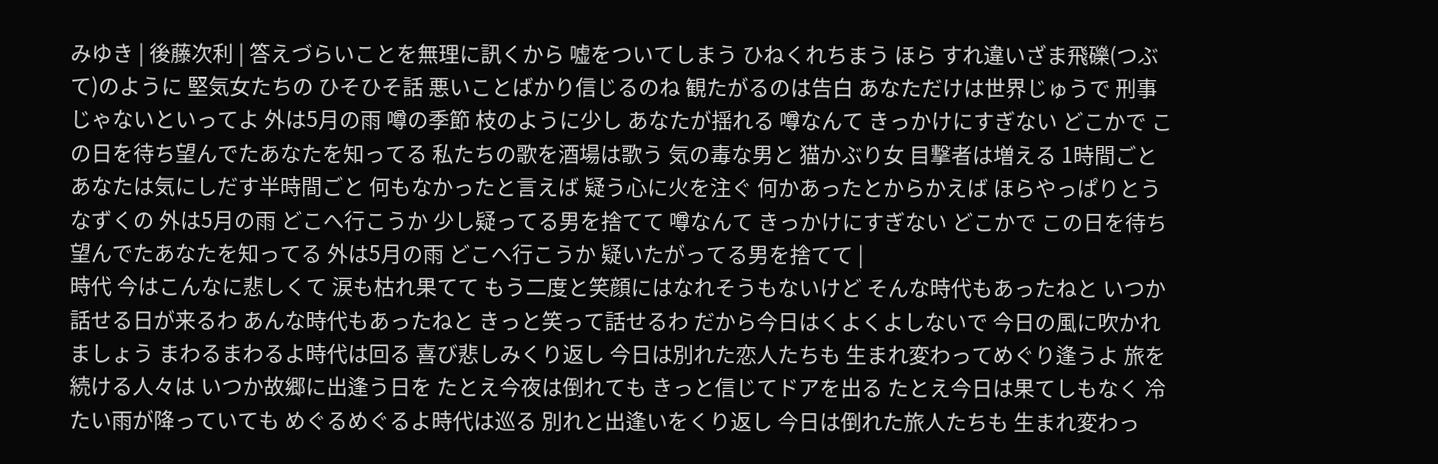みゆき | 後藤次利 | 答えづらいことを無理に訊くから 嘘をついてしまう ひねくれちまう ほら すれ違いざま飛礫(つぶて)のように 堅気女たちの ひそひそ話 悪いことばかり信じるのね 観たがるのは告白 あなただけは世界じゅうで 刑事じゃないといってよ 外は5月の雨 噂の季節 枝のように少し あなたが揺れる 噂なんて きっかけにすぎない どこかで この日を待ち望んでたあなたを知ってる 私たちの歌を酒場は歌う 気の毒な男と 猫かぶり女 目撃者は増える 1時間ごと あなたは気にしだす半時間ごと 何もなかったと言えば 疑う心に火を注ぐ 何かあったとからかえば ほらやっぱりとうなずくの 外は5月の雨 どこへ行こうか 少し疑ってる男を捨てて 噂なんて きっかけにすぎない どこかで この日を待ち望んでたあなたを知ってる 外は5月の雨 どこへ行こうか 疑いたがってる男を捨てて |
時代 今はこんなに悲しくて 涙も枯れ果てて もう二度と笑顔にはなれそうもないけど そんな時代もあったねと いつか話せる日が来るわ あんな時代もあったねと きっと笑って話せるわ だから今日はくよくよしないで 今日の風に吹かれましょう まわるまわるよ時代は回る 喜び悲しみくり返し 今日は別れた恋人たちも 生まれ変わってめぐり逢うよ 旅を続ける人々は いつか故郷に出逢う日を たとえ今夜は倒れても きっと信じてドアを出る たとえ今日は果てしもなく 冷たい雨が降っていても めぐるめぐるよ時代は巡る 別れと出逢いをくり返し 今日は倒れた旅人たちも 生まれ変わっ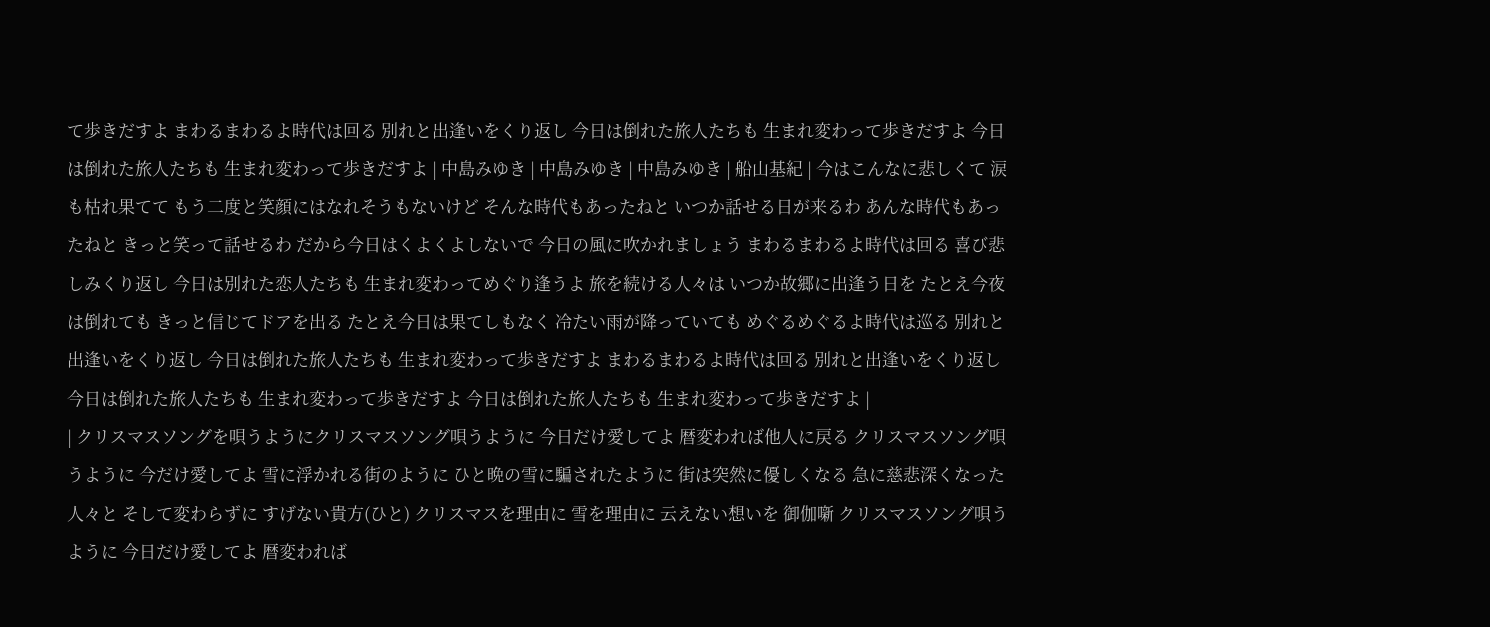て歩きだすよ まわるまわるよ時代は回る 別れと出逢いをくり返し 今日は倒れた旅人たちも 生まれ変わって歩きだすよ 今日は倒れた旅人たちも 生まれ変わって歩きだすよ | 中島みゆき | 中島みゆき | 中島みゆき | 船山基紀 | 今はこんなに悲しくて 涙も枯れ果てて もう二度と笑顔にはなれそうもないけど そんな時代もあったねと いつか話せる日が来るわ あんな時代もあったねと きっと笑って話せるわ だから今日はくよくよしないで 今日の風に吹かれましょう まわるまわるよ時代は回る 喜び悲しみくり返し 今日は別れた恋人たちも 生まれ変わってめぐり逢うよ 旅を続ける人々は いつか故郷に出逢う日を たとえ今夜は倒れても きっと信じてドアを出る たとえ今日は果てしもなく 冷たい雨が降っていても めぐるめぐるよ時代は巡る 別れと出逢いをくり返し 今日は倒れた旅人たちも 生まれ変わって歩きだすよ まわるまわるよ時代は回る 別れと出逢いをくり返し 今日は倒れた旅人たちも 生まれ変わって歩きだすよ 今日は倒れた旅人たちも 生まれ変わって歩きだすよ |
| クリスマスソングを唄うようにクリスマスソング唄うように 今日だけ愛してよ 暦変われば他人に戻る クリスマスソング唄うように 今だけ愛してよ 雪に浮かれる街のように ひと晩の雪に騙されたように 街は突然に優しくなる 急に慈悲深くなった人々と そして変わらずに すげない貴方(ひと) クリスマスを理由に 雪を理由に 云えない想いを 御伽噺 クリスマスソング唄うように 今日だけ愛してよ 暦変われば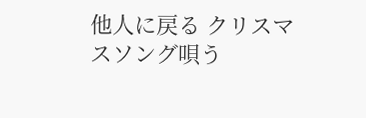他人に戻る クリスマスソング唄う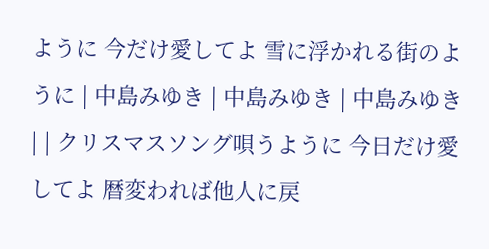ように 今だけ愛してよ 雪に浮かれる街のように | 中島みゆき | 中島みゆき | 中島みゆき | | クリスマスソング唄うように 今日だけ愛してよ 暦変われば他人に戻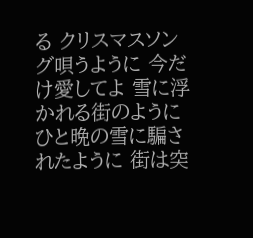る クリスマスソング唄うように 今だけ愛してよ 雪に浮かれる街のように ひと晩の雪に騙されたように 街は突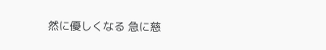然に優しくなる 急に慈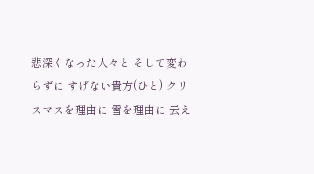悲深くなった人々と そして変わらずに すげない貴方(ひと) クリスマスを理由に 雪を理由に 云え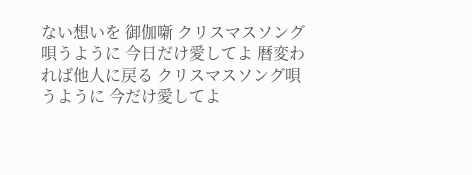ない想いを 御伽噺 クリスマスソング唄うように 今日だけ愛してよ 暦変われば他人に戻る クリスマスソング唄うように 今だけ愛してよ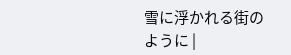雪に浮かれる街のように |